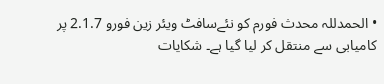• الحمدللہ محدث فورم کو نئےسافٹ ویئر زین فورو 2.1.7 پر کامیابی سے منتقل کر لیا گیا ہے۔ شکایات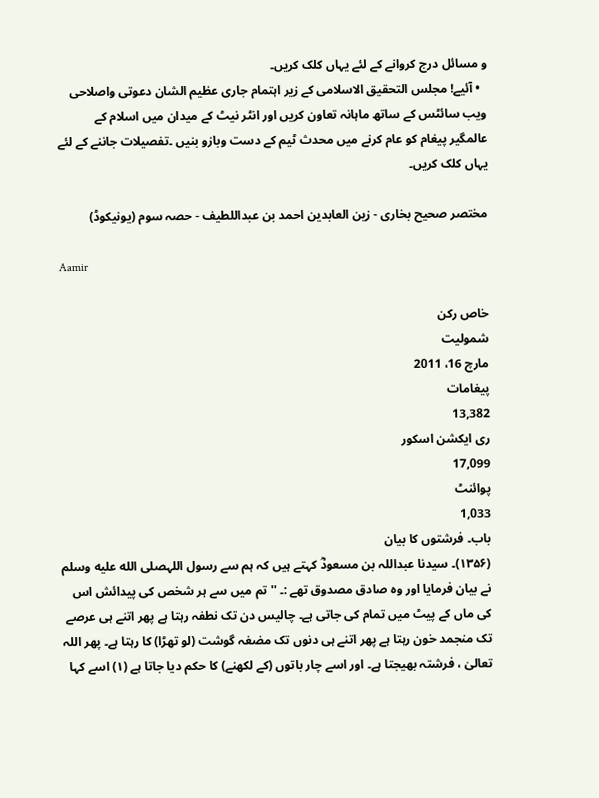و مسائل درج کروانے کے لئے یہاں کلک کریں۔
  • آئیے! مجلس التحقیق الاسلامی کے زیر اہتمام جاری عظیم الشان دعوتی واصلاحی ویب سائٹس کے ساتھ ماہانہ تعاون کریں اور انٹر نیٹ کے میدان میں اسلام کے عالمگیر پیغام کو عام کرنے میں محدث ٹیم کے دست وبازو بنیں ۔تفصیلات جاننے کے لئے یہاں کلک کریں۔

مختصر صحیح بخاری - زین العابدین احمد بن عبداللطیف - حصہ سوم (یونیکوڈ)

Aamir

خاص رکن
شمولیت
مارچ 16، 2011
پیغامات
13,382
ری ایکشن اسکور
17,099
پوائنٹ
1,033
باب۔ فرشتوں کا بیان
(۱۳۵۶)۔ سیدنا عبداللہ بن مسعودؓ کہتے ہیں کہ ہم سے رسول اللہصلى الله عليه وسلم نے بیان فرمایا اور وہ صادق مصدوق تھے :۔ '' تم میں سے ہر شخص کی پیدائش اس کی ماں کے پیٹ میں تمام کی جاتی ہے۔ چالیس دن تک نطفہ رہتا ہے پھر اتنے ہی عرصے تک منجمد خون رہتا ہے پھر اتنے ہی دنوں تک مضغہ گوشت (لو تھڑا) کا رہتا ہے۔ پھر اللہ تعالیٰ ، فرشتہ بھیجتا ہے۔ اور اسے چار باتوں (کے لکھنے) کا حکم دیا جاتا ہے (۱) اسے کہا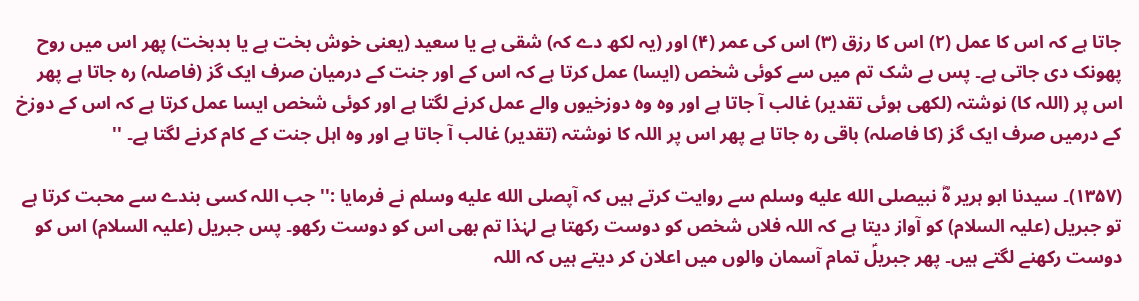جاتا ہے کہ اس کا عمل (۲) اس کا رزق (۳) اس کی عمر (۴) اور (یہ لکھ دے کہ) شقی ہے یا سعید (یعنی خوش بخت ہے یا بدبخت) پھر اس میں روح پھونک دی جاتی ہے۔ پس بے شک تم میں سے کوئی شخص (ایسا) عمل کرتا ہے کہ اس کے اور جنت کے درمیان صرف ایک گز (فاصلہ) رہ جاتا ہے پھر اس پر (اللہ کا) نوشتہ (لکھی ہوئی تقدیر) غالب آ جاتا ہے اور وہ وہ دوزخیوں والے عمل کرنے لگتا ہے اور کوئی شخص ایسا عمل کرتا ہے کہ اس کے دوزخ کے درمیں صرف ایک گز (کا فاصلہ) باقی رہ جاتا ہے پھر اس پر اللہ کا نوشتہ (تقدیر) غالب آ جاتا ہے اور وہ اہل جنت کے کام کرنے لگتا ہے۔ ''

(۱۳۵۷)۔ سیدنا ابو ہریر ہؓ نبیصلى الله عليه وسلم سے روایت کرتے ہیں کہ آپصلى الله عليه وسلم نے فرمایا :'' جب اللہ کسی بندے سے محبت کرتا ہے تو جبریل (علیہ السلام) کو آواز دیتا ہے کہ اللہ فلاں شخص کو دوست رکھتا ہے لہٰذا تم بھی اس کو دوست رکھو۔ پس جبریل (علیہ السلام) اس کو دوست رکھنے لگتے ہیں۔ پھر جبریلؑ تمام آسمان والوں میں اعلان کر دیتے ہیں کہ اللہ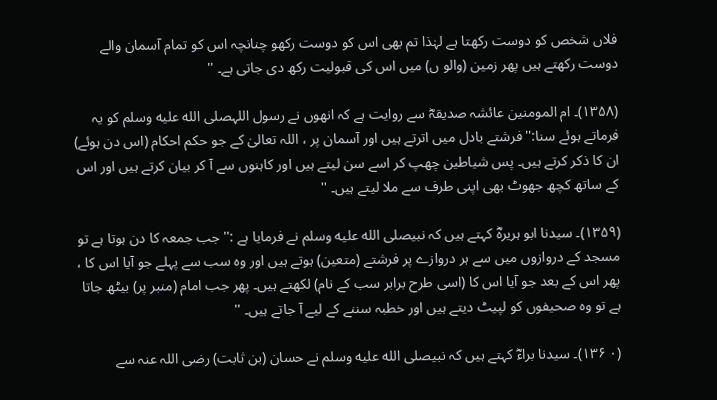فلاں شخص کو دوست رکھتا ہے لہٰذا تم بھی اس کو دوست رکھو چنانچہ اس کو تمام آسمان والے دوست رکھتے ہیں پھر زمین (والو ں) میں اس کی قبولیت رکھ دی جاتی ہے۔ ''

(۱۳۵۸)۔ ام المومنین عائشہ صدیقہؓ سے روایت ہے کہ انھوں نے رسول اللہصلى الله عليه وسلم کو یہ فرماتے ہوئے سنا:'' فرشتے بادل میں اترتے ہیں اور آسمان پر ، اللہ تعالیٰ کے جو حکم احکام (اس دن ہوئے) ان کا ذکر کرتے ہیں۔ پس شیاطین چھپ کر اسے سن لیتے ہیں اور کاہنوں سے آ کر بیان کرتے ہیں اور اس کے ساتھ کچھ جھوٹ بھی اپنی طرف سے ملا لیتے ہیں۔ ''

(۱۳۵۹)۔ سیدنا ابو ہریرہؓ کہتے ہیں کہ نبیصلى الله عليه وسلم نے فرمایا ہے :'' جب جمعہ کا دن ہوتا ہے تو مسجد کے دروازوں میں سے ہر دروازے پر فرشتے (متعین) ہوتے ہیں اور وہ سب سے پہلے جو آیا اس کا ، پھر اس کے بعد جو آیا اس کا (اسی طرح برابر سب کے نام) لکھتے ہیں۔ پھر جب امام (منبر پر) بیٹھ جاتا ہے تو وہ صحیفوں کو لپیٹ دیتے ہیں اور خطبہ سننے کے لیے آ جاتے ہیں۔ ''

(۰ ۱۳۶)۔ سیدنا براءؓ کہتے ہیں کہ نبیصلى الله عليه وسلم نے حسان (بن ثابت) رضی اللہ عنہ سے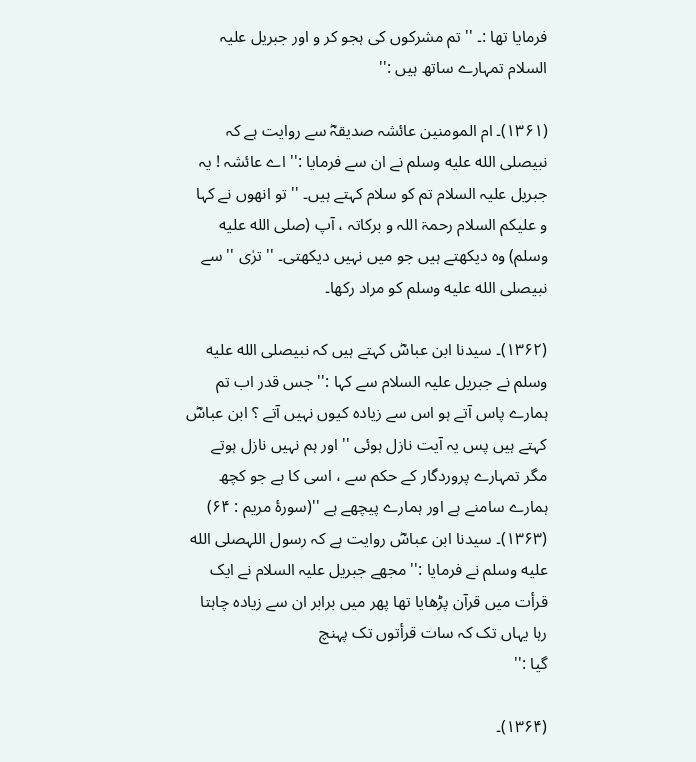فرمایا تھا :۔ '' تم مشرکوں کی ہجو کر و اور جبریل علیہ السلام تمہارے ساتھ ہیں :''

(۱۳۶۱)۔ ام المومنین عائشہ صدیقہؓ سے روایت ہے کہ نبیصلى الله عليه وسلم نے ان سے فرمایا :'' اے عائشہ ! یہ جبریل علیہ السلام تم کو سلام کہتے ہیں۔ '' تو انھوں نے کہا و علیکم السلام رحمۃ اللہ و برکاتہ ، آپ (صلى الله عليه وسلم) وہ دیکھتے ہیں جو میں نہیں دیکھتی۔ '' ترٰی '' سے نبیصلى الله عليه وسلم کو مراد رکھا۔

(۱۳۶۲)۔ سیدنا ابن عباسؓ کہتے ہیں کہ نبیصلى الله عليه وسلم نے جبریل علیہ السلام سے کہا :'' جس قدر اب تم ہمارے پاس آتے ہو اس سے زیادہ کیوں نہیں آتے ؟ ابن عباسؓ کہتے ہیں پس یہ آیت نازل ہوئی '' اور ہم نہیں نازل ہوتے مگر تمہارے پروردگار کے حکم سے ، اسی کا ہے جو کچھ ہمارے سامنے ہے اور ہمارے پیچھے ہے ''(سورۂ مریم : ۶۴)
(۱۳۶۳)۔ سیدنا ابن عباسؓ روایت ہے کہ رسول اللہصلى الله عليه وسلم نے فرمایا :'' مجھے جبریل علیہ السلام نے ایک قرأت میں قرآن پڑھایا تھا پھر میں برابر ان سے زیادہ چاہتا رہا یہاں تک کہ سات قرأتوں تک پہنچ
گیا :''

(۱۳۶۴)۔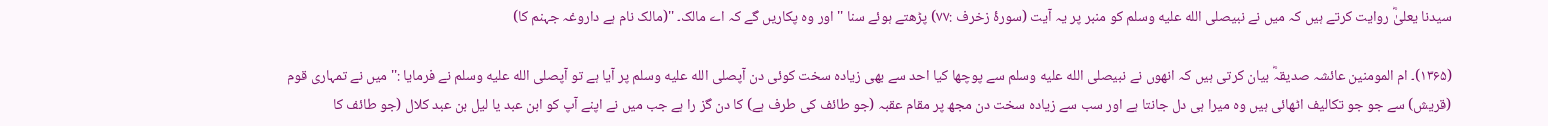سیدنا یعلیٰؓ روایت کرتے ہیں کہ میں نے نبیصلى الله عليه وسلم کو منبر پر یہ آیت (سورۂ زخرف :۷۷) پڑھتے ہوئے سنا '' اور وہ پکاریں گے کہ اے مالک۔ ''(مالک نام ہے داروغہ جہنم کا)

(۱۳۶۵)۔ ام المومنین عائشہ صدیقہؓ بیان کرتی ہیں کہ انھوں نے نبیصلى الله عليه وسلم سے پوچھا کیا احد سے بھی زیادہ سخت کوئی دن آپصلى الله عليه وسلم پر آیا ہے تو آپصلى الله عليه وسلم نے فرمایا :'' میں نے تمہاری قوم (قریش) سے جو جو تکالیف اٹھائی ہیں وہ میرا ہی دل جانتا ہے اور سب سے زیادہ سخت دن مجھ پر مقام عقبہ (جو طائف کی طرف ہے) کا دن گز را ہے جب میں نے اپنے آپ کو ابن عبد یا لیل بن عبد کلال (جو طائف کا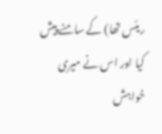ریئس تھا) کے سامنے پیش کیا اور اس نے میری خواہش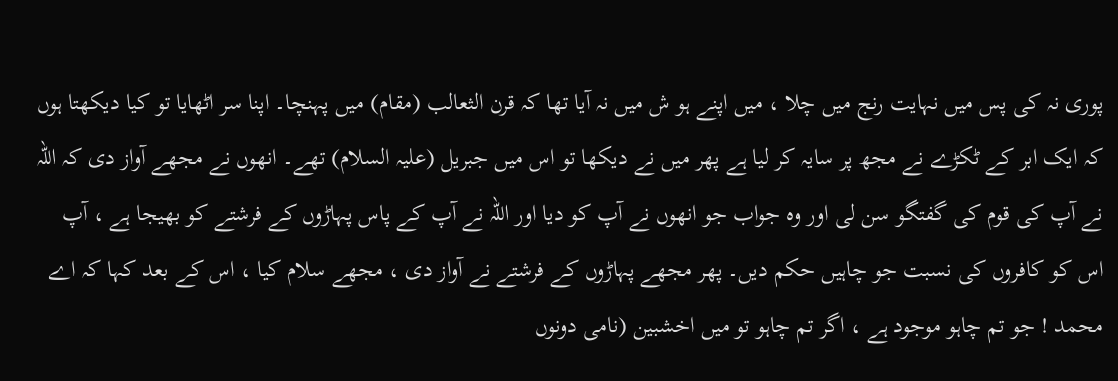پوری نہ کی پس میں نہایت رنج میں چلا ، میں اپنے ہو ش میں نہ آیا تھا کہ قرن الثعالب (مقام) میں پہنچا۔ اپنا سر اٹھایا تو کیا دیکھتا ہوں کہ ایک ابر کے ٹکڑے نے مجھ پر سایہ کر لیا ہے پھر میں نے دیکھا تو اس میں جبریل (علیہ السلام) تھے۔ انھوں نے مجھے آواز دی کہ اللہ نے آپ کی قوم کی گفتگو سن لی اور وہ جواب جو انھوں نے آپ کو دیا اور اللہ نے آپ کے پاس پہاڑوں کے فرشتے کو بھیجا ہے ، آپ اس کو کافروں کی نسبت جو چاہیں حکم دیں۔ پھر مجھے پہاڑوں کے فرشتے نے آواز دی ، مجھے سلام کیا ، اس کے بعد کہا کہ اے محمد ! جو تم چاہو موجود ہے ، اگر تم چاہو تو میں اخشبین (نامی دونوں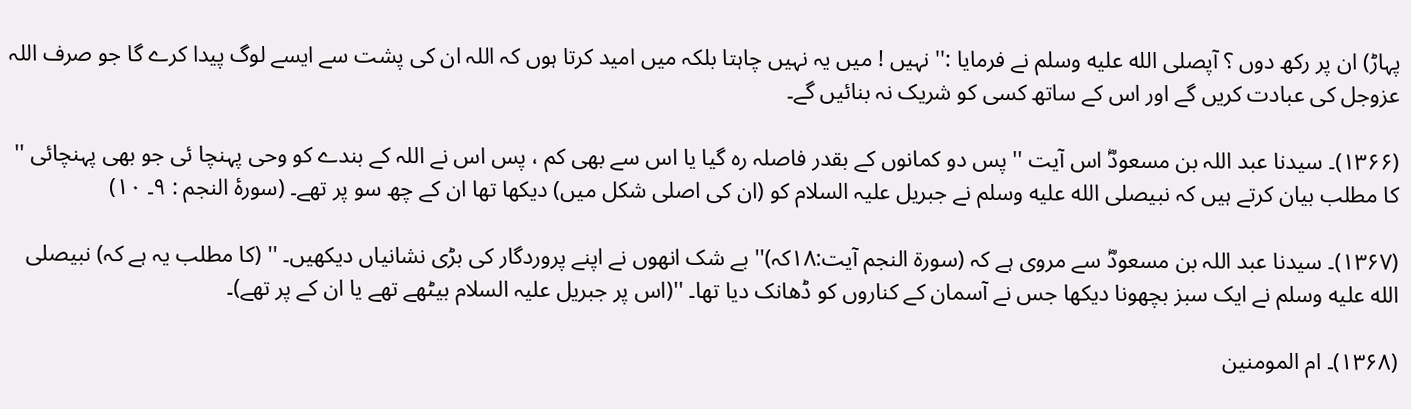پہاڑ) ان پر رکھ دوں ؟ آپصلى الله عليه وسلم نے فرمایا :'' نہیں ! میں یہ نہیں چاہتا بلکہ میں امید کرتا ہوں کہ اللہ ان کی پشت سے ایسے لوگ پیدا کرے گا جو صرف اللہ عزوجل کی عبادت کریں گے اور اس کے ساتھ کسی کو شریک نہ بنائیں گے۔

(۱۳۶۶)۔ سیدنا عبد اللہ بن مسعودؓ اس آیت '' پس دو کمانوں کے بقدر فاصلہ رہ گیا یا اس سے بھی کم ، پس اس نے اللہ کے بندے کو وحی پہنچا ئی جو بھی پہنچائی '' کا مطلب بیان کرتے ہیں کہ نبیصلى الله عليه وسلم نے جبریل علیہ السلام کو (ان کی اصلی شکل میں) دیکھا تھا ان کے چھ سو پر تھے۔ (سورۂ النجم : ۹۔ ۱۰)

(۱۳۶۷)۔ سیدنا عبد اللہ بن مسعودؓ سے مروی ہے کہ (سورۃ النجم آیت:۱۸کہ)'' بے شک انھوں نے اپنے پروردگار کی بڑی نشانیاں دیکھیں۔ '' (کا مطلب یہ ہے کہ) نبیصلى الله عليه وسلم نے ایک سبز بچھونا دیکھا جس نے آسمان کے کناروں کو ڈھانک دیا تھا۔ ''(اس پر جبریل علیہ السلام بیٹھے تھے یا ان کے پر تھے)۔

(۱۳۶۸)۔ ام المومنین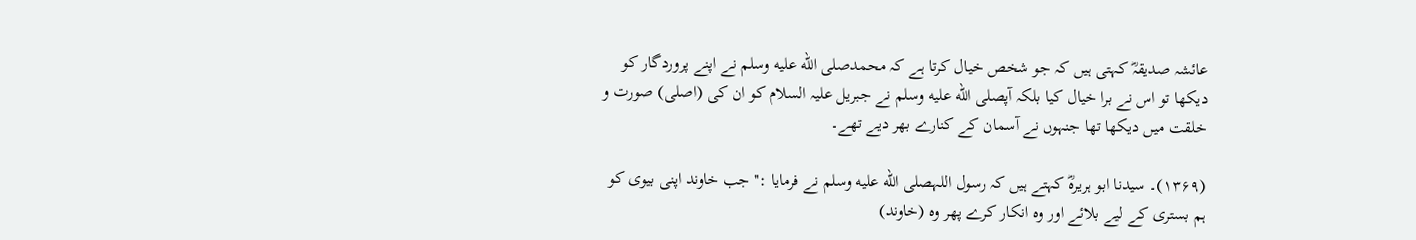عائشہ صدیقہؓ کہتی ہیں کہ جو شخص خیال کرتا ہے کہ محمدصلى الله عليه وسلم نے اپنے پروردگار کو دیکھا تو اس نے برا خیال کیا بلکہ آپصلى الله عليه وسلم نے جبریل علیہ السلام کو ان کی (اصلی) صورت و خلقت میں دیکھا تھا جنہوں نے آسمان کے کنارے بھر دیے تھے۔

(۱۳۶۹)۔ سیدنا ابو ہریرہؓ کہتے ہیں کہ رسول اللہصلى الله عليه وسلم نے فرمایا :'' جب خاوند اپنی بیوی کو ہم بستری کے لیے بلائے اور وہ انکار کرے پھر وہ (خاوند)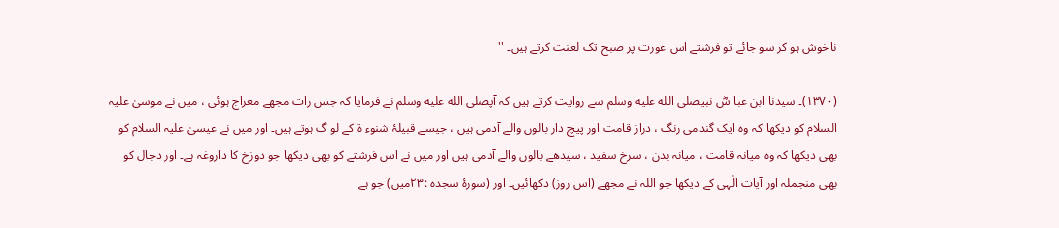ناخوش ہو کر سو جائے تو فرشتے اس عورت پر صبح تک لعنت کرتے ہیں۔ ''

(۱۳۷۰)۔ سیدنا ابن عبا سؓ نبیصلى الله عليه وسلم سے روایت کرتے ہیں کہ آپصلى الله عليه وسلم نے فرمایا کہ جس رات مجھے معراج ہوئی ، میں نے موسیٰ علیہ السلام کو دیکھا کہ وہ ایک گندمی رنگ ، دراز قامت اور پیچ دار بالوں والے آدمی ہیں ، جیسے قبیلۂ شنوء ۃ کے لو گ ہوتے ہیں۔ اور میں نے عیسیٰ علیہ السلام کو بھی دیکھا کہ وہ میانہ قامت ، میانہ بدن ، سرخ سفید ، سیدھے بالوں والے آدمی ہیں اور میں نے اس فرشتے کو بھی دیکھا جو دوزخ کا داروغہ ہے۔ اور دجال کو بھی منجملہ اور آیات الٰہی کے دیکھا جو اللہ نے مجھے (اس روز) دکھائیں۔ اور (سورۂ سجدہ :۲۳میں) جو ہے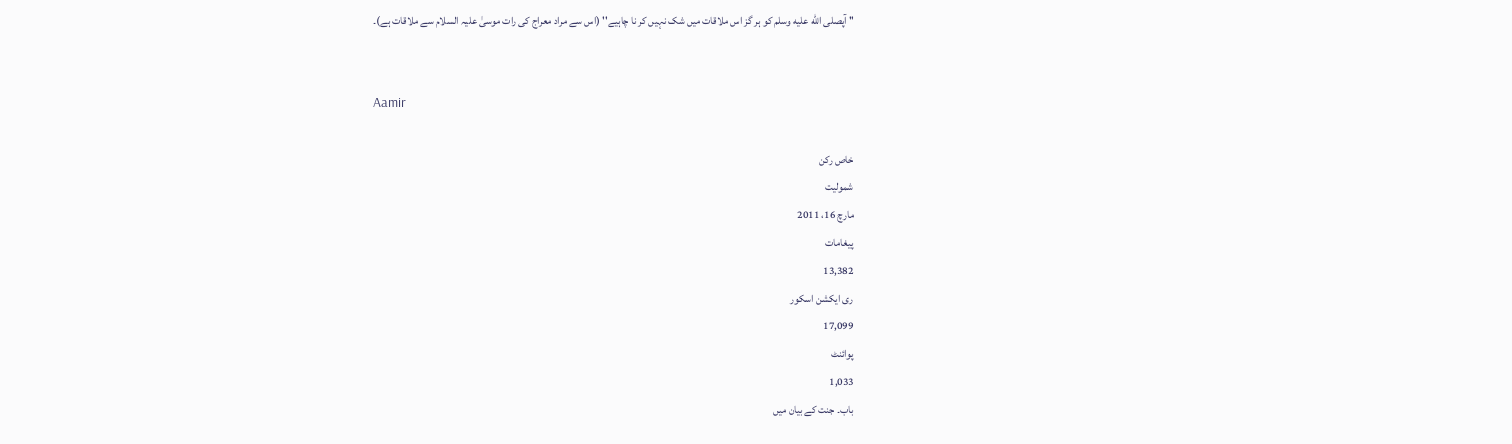'' آپصلى الله عليه وسلم کو ہر گز اس ملاقات میں شک نہیں کر نا چاہیے'' (اس سے مراد معراج کی رات موسیٰ علیہ السلام سے ملاقات ہے)۔


Aamir

خاص رکن
شمولیت
مارچ 16، 2011
پیغامات
13,382
ری ایکشن اسکور
17,099
پوائنٹ
1,033
باب۔ جنت کے بیان میں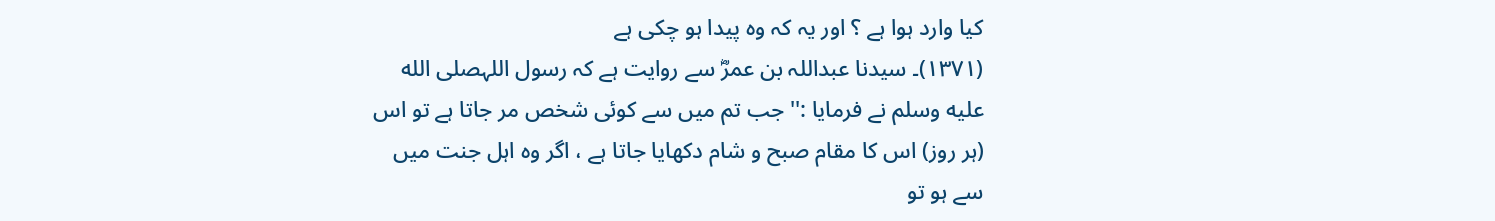کیا وارد ہوا ہے ؟ اور یہ کہ وہ پیدا ہو چکی ہے
(۱۳۷۱)۔ سیدنا عبداللہ بن عمرؓ سے روایت ہے کہ رسول اللہصلى الله عليه وسلم نے فرمایا :'' جب تم میں سے کوئی شخص مر جاتا ہے تو اس (ہر روز) اس کا مقام صبح و شام دکھایا جاتا ہے ، اگر وہ اہل جنت میں سے ہو تو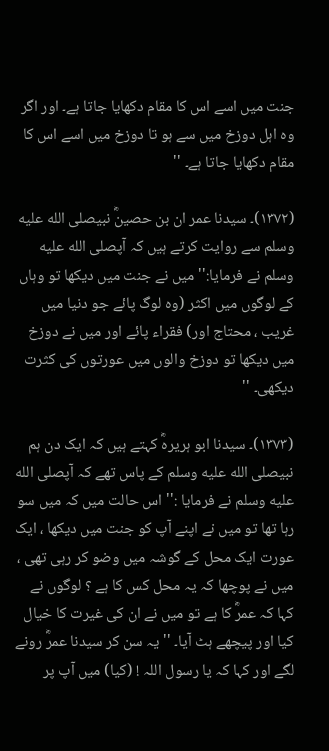جنت میں اسے اس کا مقام دکھایا جاتا ہے۔ اور اگر وہ اہل دوزخ میں سے ہو تا دوزخ میں اسے اس کا مقام دکھایا جاتا ہے۔ ''

(۱۳۷۲)۔ سیدنا عمر ان بن حصینؓ نبیصلى الله عليه وسلم سے روایت کرتے ہیں کہ آپصلى الله عليه وسلم نے فرمایا:'' میں نے جنت میں دیکھا تو وہاں کے لوگوں میں اکثر (وہ لوگ پائے جو دنیا میں غریب ، محتاج اور) فقراء پائے اور میں نے دوزخ میں دیکھا تو دوزخ والوں میں عورتوں کی کثرت دیکھی۔ ''

(۱۳۷۳)۔ سیدنا ابو ہریرہؓ کہتے ہیں کہ ایک دن ہم نبیصلى الله عليه وسلم کے پاس تھے کہ آپصلى الله عليه وسلم نے فرمایا :'' اس حالت میں کہ میں سو رہا تھا تو میں نے اپنے آپ کو جنت میں دیکھا ، ایک عورت ایک محل کے گوشہ میں وضو کر رہی تھی ، میں نے پوچھا کہ یہ محل کس کا ہے ؟ لوگوں نے کہا کہ عمرؓ کا ہے تو میں نے ان کی غیرت کا خیال کیا اور پیچھے ہٹ آیا۔ '' یہ سن کر سیدنا عمرؓ رونے لگے اور کہا کہ یا رسول اللہ ! (کیا) میں آپ پر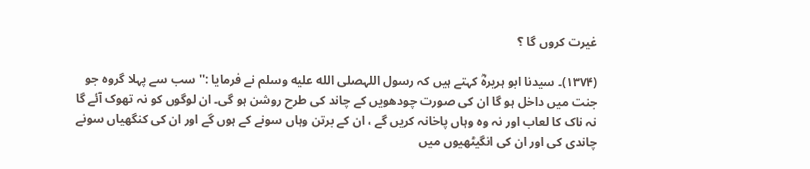غیرت کروں گا ؟

(۱۳۷۴)۔ سیدنا ابو ہریرہؓ کہتے ہیں کہ رسول اللہصلى الله عليه وسلم نے فرمایا :'' سب سے پہلا گروہ جو جنت میں داخل ہو گا ان کی صورت چودھویں کے چاند کی طرح روشن ہو گی۔ ان لوگوں کو نہ تھوک آئے گا نہ ناک کا لعاب اور نہ وہ وہاں پاخانہ کریں گے ، ان کے برتن وہاں سونے کے ہوں گے اور ان کی کنگھیاں سونے چاندی کی اور ان کی انگیٹھیوں میں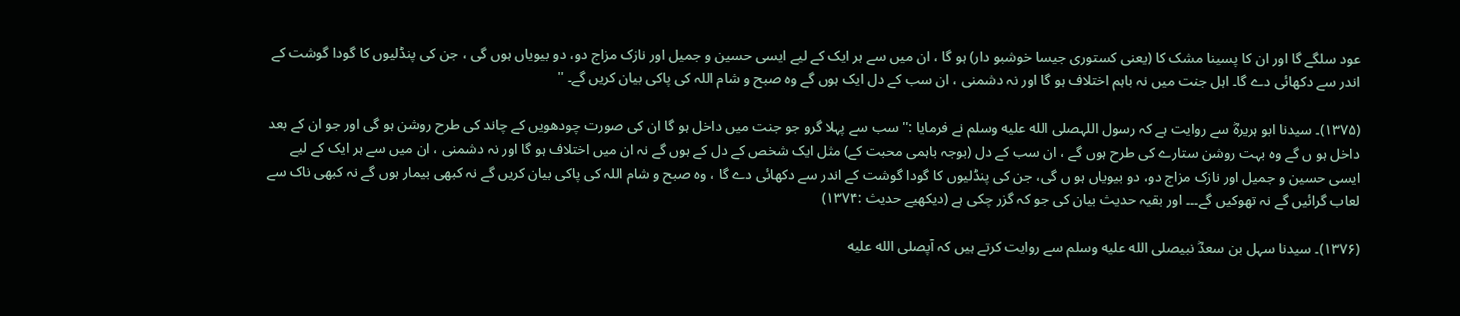عود سلگے گا اور ان کا پسینا مشک کا (یعنی کستوری جیسا خوشبو دار) ہو گا ، ان میں سے ہر ایک کے لیے ایسی حسین و جمیل اور نازک مزاج دو، دو بیویاں ہوں گی ، جن کی پنڈلیوں کا گودا گوشت کے اندر سے دکھائی دے گا۔ اہل جنت میں نہ باہم اختلاف ہو گا اور نہ دشمنی ، ان سب کے دل ایک ہوں گے وہ صبح و شام اللہ کی پاکی بیان کریں گے۔ ''

(۱۳۷۵)۔ سیدنا ابو ہریرہؓ سے روایت ہے کہ رسول اللہصلى الله عليه وسلم نے فرمایا :'' سب سے پہلا گرو جو جنت میں داخل ہو گا ان کی صورت چودھویں کے چاند کی طرح روشن ہو گی اور جو ان کے بعد داخل ہو ں گے وہ بہت روشن ستارے کی طرح ہوں گے ، ان سب کے دل (بوجہ باہمی محبت کے) مثل ایک شخص کے دل کے ہوں گے نہ ان میں اختلاف ہو گا اور نہ دشمنی ، ان میں سے ہر ایک کے لیے ایسی حسین و جمیل اور نازک مزاج دو، دو بیویاں ہو ں گی، جن کی پنڈلیوں کا گودا گوشت کے اندر سے دکھائی دے گا ، وہ صبح و شام اللہ کی پاکی بیان کریں گے نہ کبھی بیمار ہوں گے نہ کبھی ناک سے لعاب گرائیں گے نہ تھوکیں گے۔۔۔ اور بقیہ حدیث بیان کی جو کہ گزر چکی ہے (دیکھیے حدیث :۱۳۷۴)

(۱۳۷۶)۔ سیدنا سہل بن سعدؓ نبیصلى الله عليه وسلم سے روایت کرتے ہیں کہ آپصلى الله عليه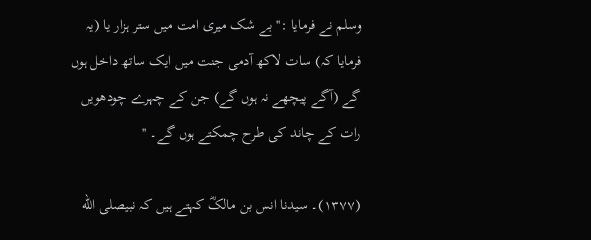وسلم نے فرمایا :'' بے شک میری امت میں ستر ہزار یا (یہ فرمایا کہ) سات لاکھ آدمی جنت میں ایک ساتھ داخل ہوں گے (آگے پیچھے نہ ہوں گے) جن کے چہرے چودھویں رات کے چاند کی طرح چمکتے ہوں گے۔ ''

(۱۳۷۷)۔ سیدنا انس بن مالکؓ کہتے ہیں کہ نبیصلى الله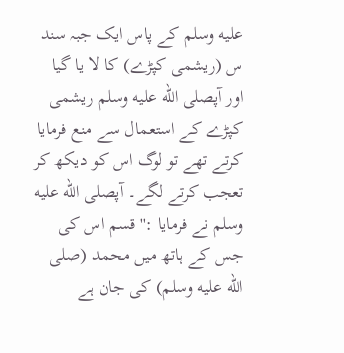عليه وسلم کے پاس ایک جبہ سند س (ریشمی کپڑے) کا لا یا گیا اور آپصلى الله عليه وسلم ریشمی کپڑے کے استعمال سے منع فرمایا کرتے تھے تو لوگ اس کو دیکھ کر تعجب کرتے لگے۔ آپصلى الله عليه وسلم نے فرمایا :'' قسم اس کی جس کے ہاتھ میں محمد (صلى الله عليه وسلم) کی جان ہے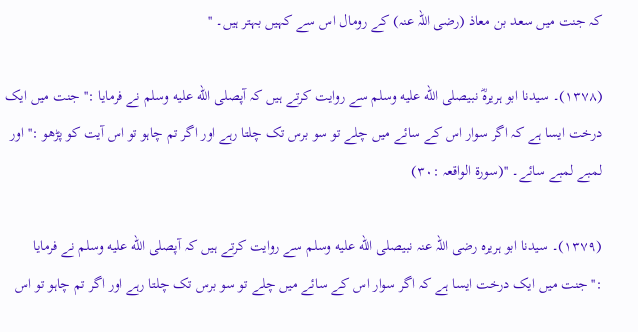کہ جنت میں سعد بن معاذ (رضی اللہ عنہ) کے رومال اس سے کہیں بہتر ہیں۔ ''

(۱۳۷۸)۔ سیدنا ابو ہریرہؓ نبیصلى الله عليه وسلم سے روایت کرتے ہیں کہ آپصلى الله عليه وسلم نے فرمایا :'' جنت میں ایک درخت ایسا ہے کہ اگر سوار اس کے سائے میں چلے تو سو برس تک چلتا رہے اور اگر تم چاہو تو اس آیت کو پڑھو :'' اور لمبے لمبے سائے۔ ''(سورۃ الواقعہ :۳۰)

(۱۳۷۹)۔ سیدنا ابو ہریرہ رضی اللہ عنہ نبیصلى الله عليه وسلم سے روایت کرتے ہیں کہ آپصلى الله عليه وسلم نے فرمایا :''جنت میں ایک درخت ایسا ہے کہ اگر سوار اس کے سائے میں چلے تو سو برس تک چلتا رہے اور اگر تم چاہو تو اس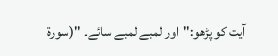آیت کو پڑھو:''اور لمبے لمبے سائے۔ ''(سورۃ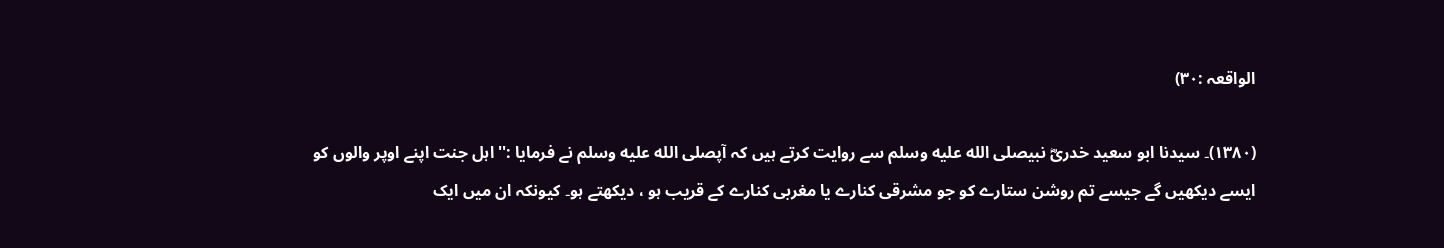الواقعہ :۳۰)

(۱۳۸۰)۔ سیدنا ابو سعید خدریؓ نبیصلى الله عليه وسلم سے روایت کرتے ہیں کہ آپصلى الله عليه وسلم نے فرمایا :'' اہل جنت اپنے اوپر والوں کو ایسے دیکھیں گے جیسے تم روشن ستارے کو جو مشرقی کنارے یا مغربی کنارے کے قریب ہو ، دیکھتے ہو۔ کیونکہ ان میں ایک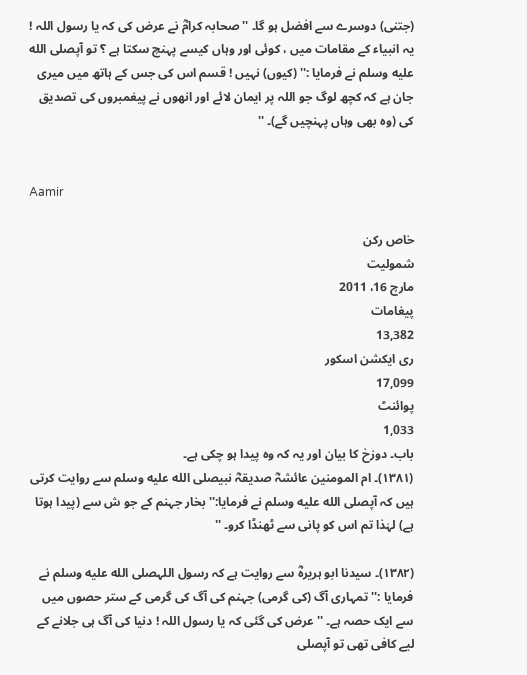(جتنی) دوسرے سے افضل ہو گا۔ '' صحابہ کرامؓ نے عرض کی کہ یا رسول اللہ ! یہ انبیاء کے مقامات میں ، کوئی اور وہاں کیسے پہنچ سکتا ہے ؟ تو آپصلى الله عليه وسلم نے فرمایا :'' (کیوں) نہیں ! قسم اس کی جس کے ہاتھ میں میری جان ہے کہ کچھ لوگ جو اللہ پر ایمان لائے اور انھوں نے پیغمبروں کی تصدیق کی (وہ بھی وہاں پہنچیں گے)۔ ''


Aamir

خاص رکن
شمولیت
مارچ 16، 2011
پیغامات
13,382
ری ایکشن اسکور
17,099
پوائنٹ
1,033
باب۔ دوزخ کا بیان اور یہ کہ وہ پیدا ہو چکی ہے۔
(۱۳۸۱)۔ ام المومنین عائشہؓ صدیقہؓ نبیصلى الله عليه وسلم سے روایت کرتی ہیں کہ آپصلى الله عليه وسلم نے فرمایا:'' بخار جہنم کے جو ش سے (پیدا ہوتا ہے) لہٰذا تم اس کو پانی سے ٹھنڈا کرو۔ ''

(۱۳۸۲)۔ سیدنا ابو ہریرہؓ سے روایت ہے کہ رسول اللہصلى الله عليه وسلم نے فرمایا :'' تمہاری آگ (کی گرمی) جہنم کی آگ کی گرمی کے ستر حصوں میں سے ایک حصہ ہے۔ '' عرض کی گئی کہ یا رسول اللہ ! دنیا کی آگ ہی جلانے کے لیے کافی تھی تو آپصلى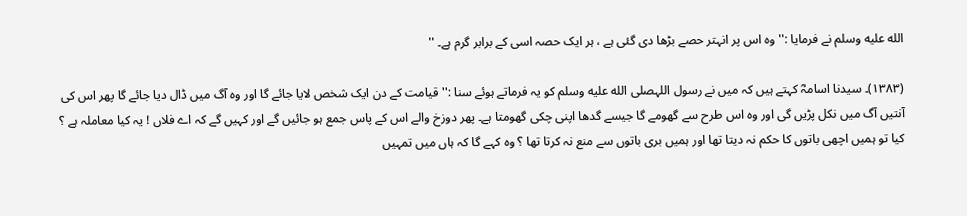الله عليه وسلم نے فرمایا :'' وہ اس پر انہتر حصے بڑھا دی گئی ہے ، ہر ایک حصہ اسی کے برابر گرم ہے۔ ''

(۱۳۸۳)۔ سیدنا اسامہؓ کہتے ہیں کہ میں نے رسول اللہصلى الله عليه وسلم کو یہ فرماتے ہوئے سنا :'' قیامت کے دن ایک شخص لایا جائے گا اور وہ آگ میں ڈال دیا جائے گا پھر اس کی آنتیں آگ میں نکل پڑیں گی اور وہ اس طرح سے گھومے گا جیسے گدھا اپنی چکی گھومتا ہے۔ پھر دوزخ والے اس کے پاس جمع ہو جائیں گے اور کہیں گے کہ اے فلاں ! یہ کیا معاملہ ہے ؟ کیا تو ہمیں اچھی باتوں کا حکم نہ دیتا تھا اور ہمیں بری باتوں سے منع نہ کرتا تھا ؟ وہ کہے گا کہ ہاں میں تمہیں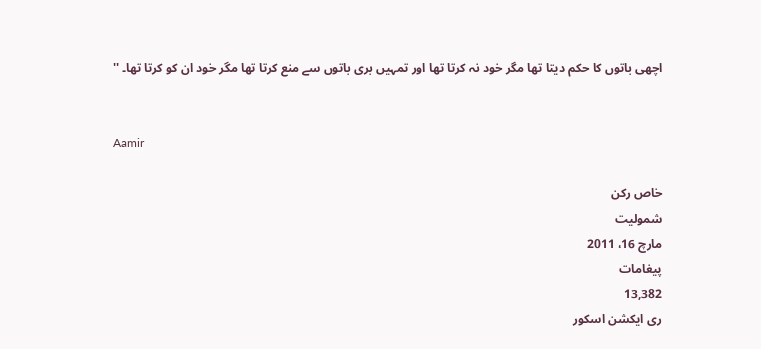اچھی باتوں کا حکم دیتا تھا مگر خود نہ کرتا تھا اور تمہیں بری باتوں سے منع کرتا تھا مگر خود ان کو کرتا تھا۔ ''


Aamir

خاص رکن
شمولیت
مارچ 16، 2011
پیغامات
13,382
ری ایکشن اسکور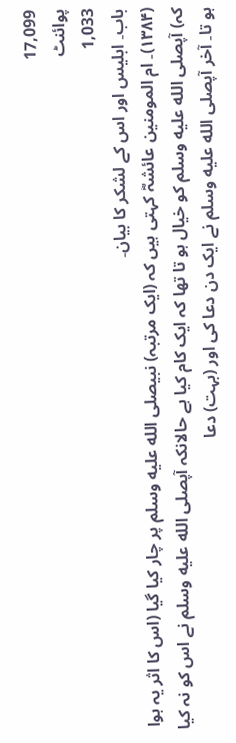17,099
پوائنٹ
1,033
باب۔ ابلیس اور اس کے لشکر کا بیان۔
(۱۳۸۴)۔ ام المومنین عائشہؓ کہتی ہیں کہ (ایک مرتبہ) نبیصلى الله عليه وسلم پر چار کیا گیا (اس کا اثر یہ ہوا کہ) آپصلى الله عليه وسلم کو خیال ہو تا تھا کہ ایک کام کیا ہے حالانکہ آپصلى الله عليه وسلم نے اس کو نہ کیا ہو تا۔ آخر آپصلى الله عليه وسلم نے ایک دن دعا کی اور (بہت) دعا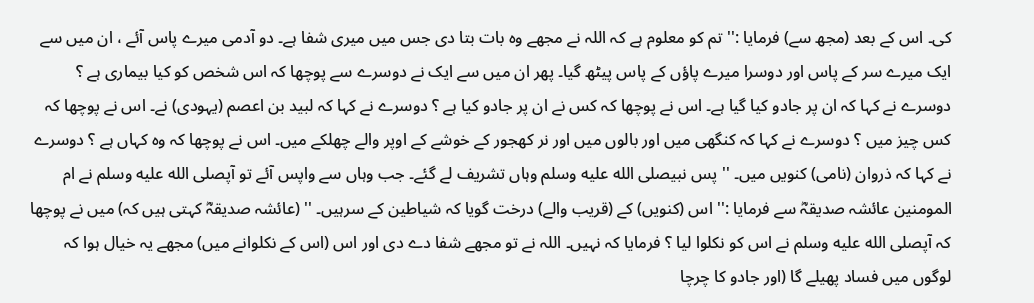کی۔ اس کے بعد (مجھ سے) فرمایا :'' تم کو معلوم ہے کہ اللہ نے مجھے وہ بات بتا دی جس میں میری شفا ہے۔ دو آدمی میرے پاس آئے ، ان میں سے ایک میرے سر کے پاس اور دوسرا میرے پاؤں کے پاس پیٹھ گیا۔ پھر ان میں سے ایک نے دوسرے سے پوچھا کہ اس شخص کو کیا بیماری ہے ؟ دوسرے نے کہا کہ ان پر جادو کیا گیا ہے۔ اس نے پوچھا کہ کس نے ان پر جادو کیا ہے ؟ دوسرے نے کہا کہ لبید بن اعصم (یہودی) نے۔ اس نے پوچھا کہ کس چیز میں ؟ دوسرے نے کہا کہ کنگھی میں اور بالوں میں اور نر کھجور کے خوشے کے اوپر والے چھلکے میں۔ اس نے پوچھا کہ وہ کہاں ہے ؟ دوسرے نے کہا کہ ذروان (نامی) کنویں میں۔ '' پس نبیصلى الله عليه وسلم وہاں تشریف لے گئے۔ جب وہاں سے واپس آئے تو آپصلى الله عليه وسلم نے ام المومنین عائشہ صدیقہؓ سے فرمایا :'' اس (کنویں) کے (قریب والے) درخت گویا کہ شیاطین کے سرہیں۔ '' (عائشہ صدیقہؓ کہتی ہیں کہ) میں نے پوچھا کہ آپصلى الله عليه وسلم نے اس کو نکلوا لیا ؟ فرمایا کہ نہیں۔ اللہ نے تو مجھے شفا دے دی اور اس (اس کے نکلوانے میں) مجھے یہ خیال ہوا کہ لوگوں میں فساد پھیلے گا (اور جادو کا چرچا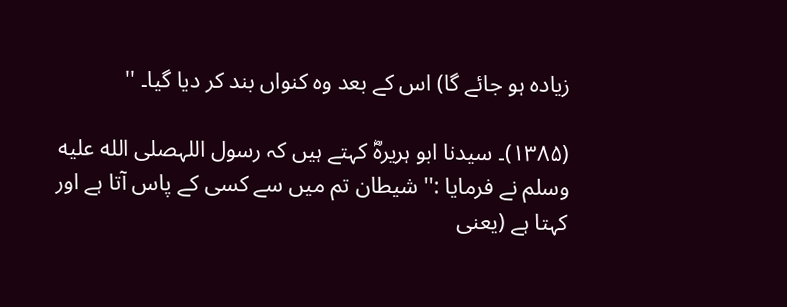زیادہ ہو جائے گا) اس کے بعد وہ کنواں بند کر دیا گیا۔ ''

(۱۳۸۵)۔ سیدنا ابو ہریرہؓ کہتے ہیں کہ رسول اللہصلى الله عليه وسلم نے فرمایا :'' شیطان تم میں سے کسی کے پاس آتا ہے اور کہتا ہے (یعنی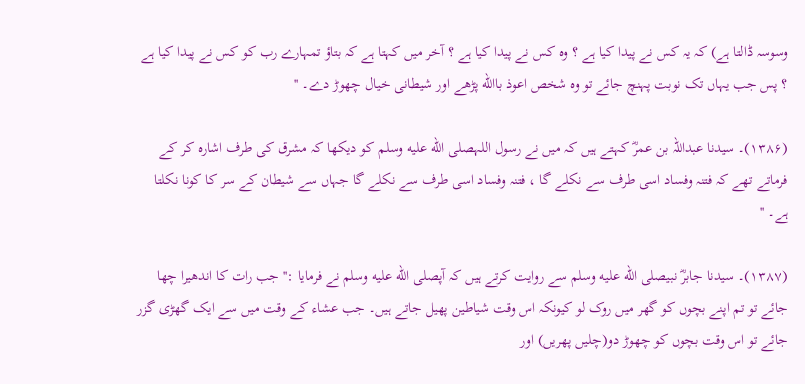وسوسہ ڈالتا ہے) کہ یہ کس نے پیدا کیا ہے ؟ وہ کس نے پیدا کیا ہے ؟ آخر میں کہتا ہے کہ بتاؤ تمہارے رب کو کس نے پیدا کیا ہے ؟ پس جب یہاں تک نوبت پہنچ جائے تو وہ شخص اعوذ باالله پڑھے اور شیطانی خیال چھوڑ دے۔ ''

(۱۳۸۶)۔ سیدنا عبداللہ بن عمرؓ کہتے ہیں کہ میں نے رسول اللہصلى الله عليه وسلم کو دیکھا کہ مشرق کی طرف اشارہ کر کے فرماتے تھے کہ فتنہ وفساد اسی طرف سے نکلے گا ، فتنہ وفساد اسی طرف سے نکلے گا جہاں سے شیطان کے سر کا کونا نکلتا ہے۔ ''

(۱۳۸۷)۔ سیدنا جابرؓ نبیصلى الله عليه وسلم سے روایت کرتے ہیں کہ آپصلى الله عليه وسلم نے فرمایا :'' جب رات کا اندھیرا چھا جائے تو تم اپنے بچوں کو گھر میں روک لو کیونکہ اس وقت شیاطین پھیل جاتے ہیں۔ جب عشاء کے وقت میں سے ایک گھڑی گزر جائے تو اس وقت بچوں کو چھوڑ دو(چلیں پھریں) اور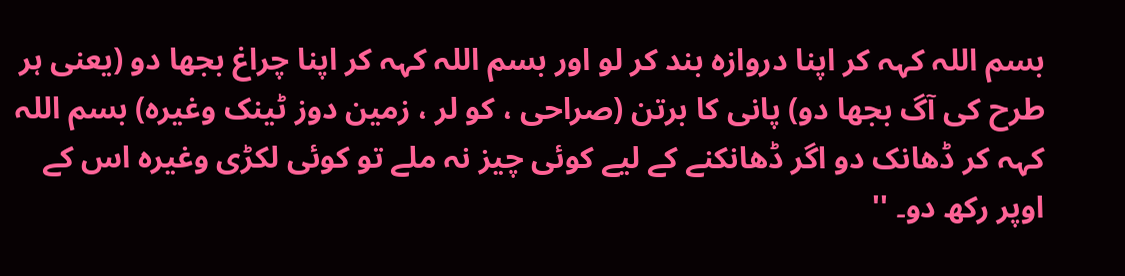بسم اللہ کہہ کر اپنا دروازہ بند کر لو اور بسم اللہ کہہ کر اپنا چراغ بجھا دو (یعنی ہر طرح کی آگ بجھا دو) پانی کا برتن (صراحی ، کو لر ، زمین دوز ٹینک وغیرہ) بسم اللہ کہہ کر ڈھانک دو اگر ڈھانکنے کے لیے کوئی چیز نہ ملے تو کوئی لکڑی وغیرہ اس کے اوپر رکھ دو۔ ''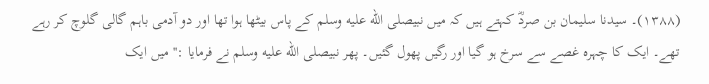(۱۳۸۸)۔ سیدنا سلیمان بن صردؓ کہتے ہیں کہ میں نبیصلى الله عليه وسلم کے پاس بیٹھا ہوا تھا اور دو آدمی باہم گالی گلوچ کر رہے تھے۔ ایک کا چہرہ غصے سے سرخ ہو گیا اور رگیں پھول گئیں۔ پھر نبیصلى الله عليه وسلم نے فرمایا :'' میں ایک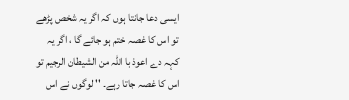ایسی دعا جانتا ہوں کہ اگر یہ شخص پڑھے تو اس کا غصہ ختم ہو جائے گا ، اگر یہ کہہ دے اعوذ با اللہ من الشیطان الرجیم تو اس کا غصہ جاتا رہے۔ '' لوگوں نے اس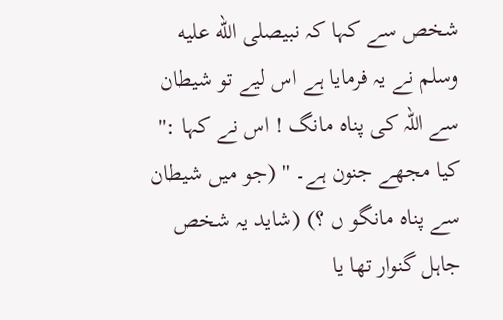شخص سے کہا کہ نبیصلى الله عليه وسلم نے یہ فرمایا ہے اس لیے تو شیطان سے اللہ کی پناہ مانگ ! اس نے کہا :'' کیا مجھے جنون ہے۔ '' (جو میں شیطان سے پناہ مانگو ں ؟) (شاید یہ شخص جاہل گنوار تھا یا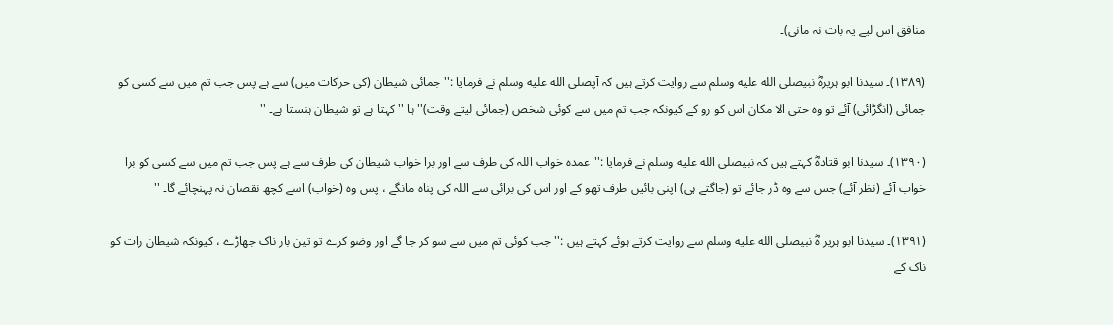منافق اس لیے یہ بات نہ مانی)۔

(۱۳۸۹)۔ سیدنا ابو ہریرہؓ نبیصلى الله عليه وسلم سے روایت کرتے ہیں کہ آپصلى الله عليه وسلم نے فرمایا :'' جمائی شیطان (کی حرکات میں) سے ہے پس جب تم میں سے کسی کو جمائی (انگڑائی) آئے تو وہ حتی الا مکان اس کو رو کے کیونکہ جب تم میں سے کوئی شخص (جمائی لیتے وقت)'' ہا ''کہتا ہے تو شیطان ہنستا ہے۔ ''

(۱۳۹۰)۔ سیدنا ابو قتادہؓ کہتے ہیں کہ نبیصلى الله عليه وسلم نے فرمایا :'' عمدہ خواب اللہ کی طرف سے اور برا خواب شیطان کی طرف سے ہے پس جب تم میں سے کسی کو برا خواب آئے (نظر آئے) جس سے وہ ڈر جائے تو (جاگتے ہی) اپنی بائیں طرف تھو کے اور اس کی برائی سے اللہ کی پناہ مانگے ، پس وہ (خواب) اسے کچھ نقصان نہ پہنچائے گا۔ ''

(۱۳۹۱)۔ سیدنا ابو ہریر ہؓ نبیصلى الله عليه وسلم سے روایت کرتے ہوئے کہتے ہیں :'' جب کوئی تم میں سے سو کر جا گے اور وضو کرے تو تین بار ناک جھاڑے ، کیونکہ شیطان رات کو ناک کے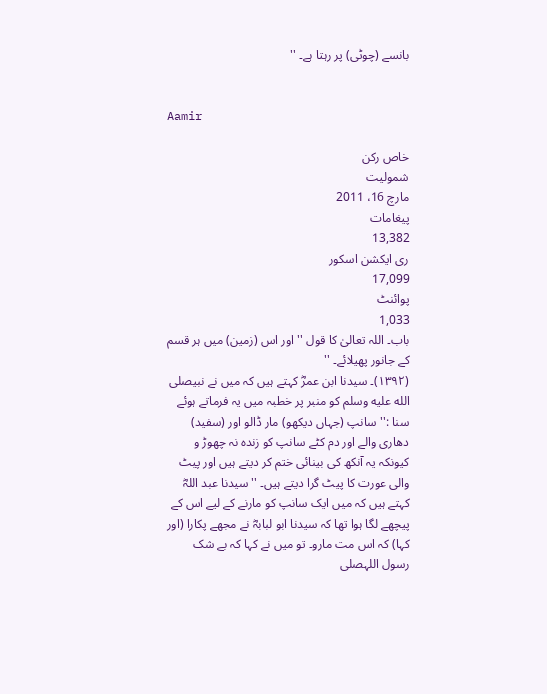بانسے (چوٹی) پر رہتا ہے۔ ''


Aamir

خاص رکن
شمولیت
مارچ 16، 2011
پیغامات
13,382
ری ایکشن اسکور
17,099
پوائنٹ
1,033
باب۔ اللہ تعالیٰ کا قول '' اور اس (زمین) میں ہر قسم کے جانور پھیلائے۔ ''
(۱۳۹۲)۔ سیدنا ابن عمرؓ کہتے ہیں کہ میں نے نبیصلى الله عليه وسلم کو منبر پر خطبہ میں یہ فرماتے ہوئے سنا :'' سانپ (جہاں دیکھو) مار ڈالو اور (سفید) دھاری والے اور دم کٹے سانپ کو زندہ نہ چھوڑ و کیونکہ یہ آنکھ کی بینائی ختم کر دیتے ہیں اور پیٹ والی عورت کا پیٹ گرا دیتے ہیں۔ '' سیدنا عبد اللہؓ کہتے ہیں کہ میں ایک سانپ کو مارنے کے لیے اس کے پیچھے لگا ہوا تھا کہ سیدنا ابو لبابہؓ نے مجھے پکارا (اور کہا) کہ اس مت مارو۔ تو میں نے کہا کہ بے شک رسول اللہصلى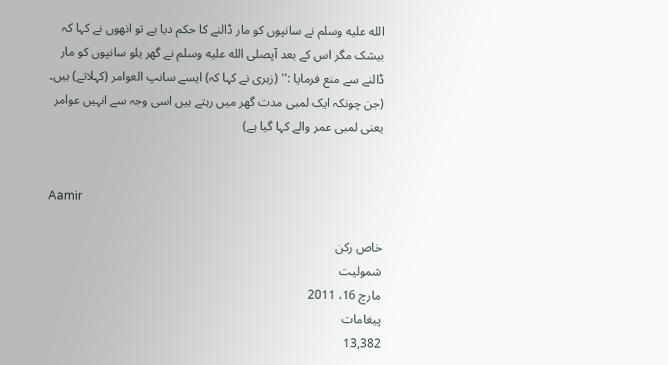الله عليه وسلم نے سانپوں کو مار ڈالنے کا حکم دیا ہے تو انھوں نے کہا کہ بیشک مگر اس کے بعد آپصلى الله عليه وسلم نے گھر یلو سانپوں کو مار ڈالنے سے منع فرمایا :'' (زہری نے کہا کہ) ایسے سانپ العوامر (کہلاتے) ہیں۔ (جن چونکہ ایک لمبی مدت گھر میں رہتے ہیں اسی وجہ سے انہیں عوامر یعنی لمبی عمر والے کہا گیا ہے)


Aamir

خاص رکن
شمولیت
مارچ 16، 2011
پیغامات
13,382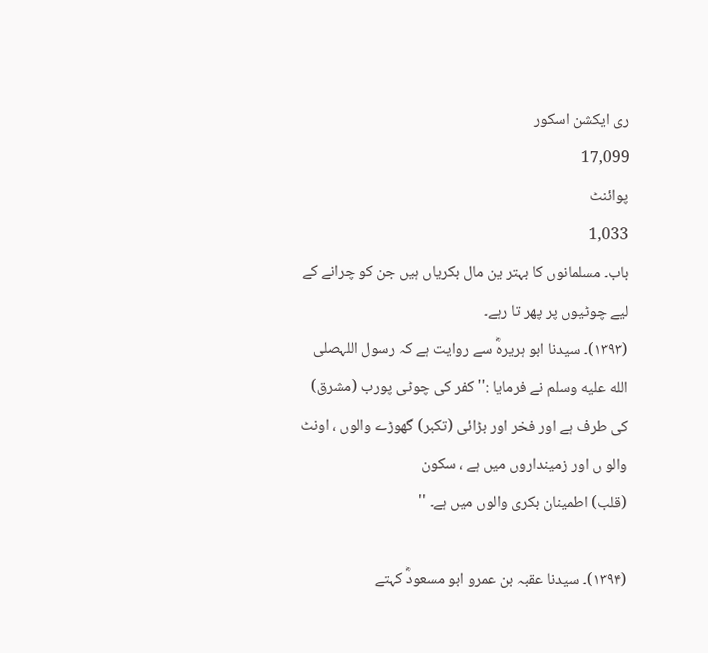ری ایکشن اسکور
17,099
پوائنٹ
1,033
باب۔ مسلمانوں کا بہتر ین مال بکریاں ہیں جن کو چرانے کے لیے چوٹیوں پر پھر تا رہے۔
(۱۳۹۳)۔ سیدنا ابو ہریرہؓ سے روایت ہے کہ رسول اللہصلى الله عليه وسلم نے فرمایا :'' کفر کی چوٹی پورب (مشرق) کی طرف ہے اور فخر اور بڑائی (تکبر) گھوڑے والوں ، اونٹ والو ں اور زمینداروں میں ہے ، سکون
(قلب) اطمینان بکری والوں میں ہے۔ ''

(۱۳۹۴)۔ سیدنا عقبہ بن عمرو ابو مسعودؓ کہتے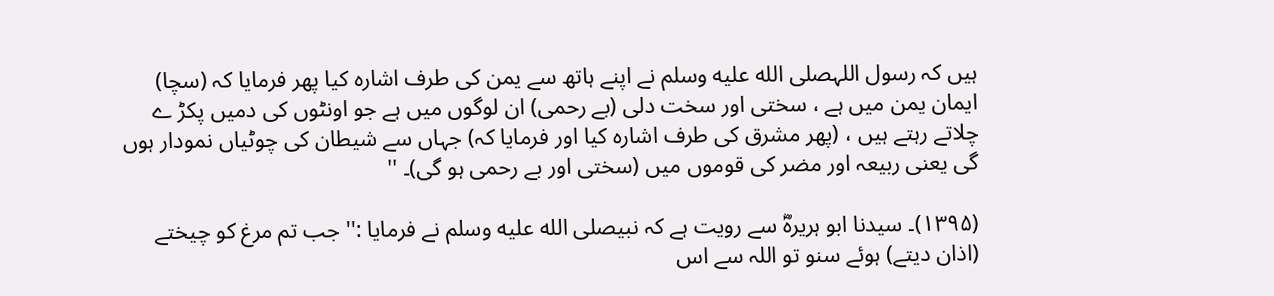ہیں کہ رسول اللہصلى الله عليه وسلم نے اپنے ہاتھ سے یمن کی طرف اشارہ کیا پھر فرمایا کہ (سچا) ایمان یمن میں ہے ، سختی اور سخت دلی (بے رحمی) ان لوگوں میں ہے جو اونٹوں کی دمیں پکڑ ے چلاتے رہتے ہیں ، (پھر مشرق کی طرف اشارہ کیا اور فرمایا کہ) جہاں سے شیطان کی چوٹیاں نمودار ہوں گی یعنی ربیعہ اور مضر کی قوموں میں (سختی اور بے رحمی ہو گی)۔ ''

(۱۳۹۵)۔ سیدنا ابو ہریرہؓ سے رویت ہے کہ نبیصلى الله عليه وسلم نے فرمایا :'' جب تم مرغ کو چیختے (اذان دیتے) ہوئے سنو تو اللہ سے اس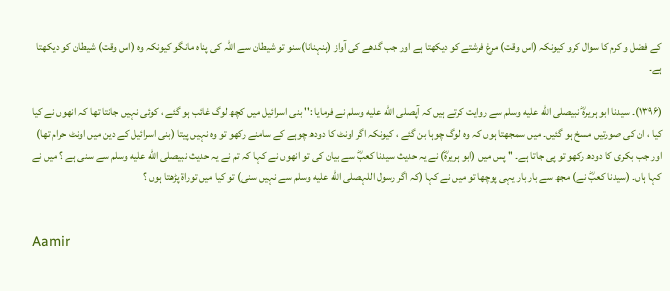کے فضل و کرم کا سوال کرو کیونکہ (اس وقت) مرغ فرشتے کو دیکھتا ہے اور جب گدھے کی آواز (ہنہنانا)سنو تو شیطان سے اللہ کی پناہ مانگو کیونکہ وہ (اس وقت) شیطان کو دیکھتا ہے۔

(۱۳۹۶)۔ سیدنا ابو ہریرہؓ نبیصلى الله عليه وسلم سے روایت کرتے ہیں کہ آپصلى الله عليه وسلم نے فرمایا :'' بنی اسرائیل میں کچھ لوگ غائب ہو گئے ، کوئی نہیں جانتا تھا کہ انھوں نے کیا کیا ، ان کی صورتیں مسخ ہو گئیں۔ میں سمجھتا ہوں کہ وہ لوگ چوہا بن گئے ، کیونکہ اگر اونٹ کا دودھ چوہے کے سامنے رکھو تو وہ نہیں پیتا (بنی اسرائیل کے دین میں اونٹ حرام تھا) اور جب بکری کا دودھ رکھو تو پی جاتا ہے۔ '' پس میں (ابو ہریرہؓ) نے یہ حدیث سیدنا کعبؓ سے بیان کی تو انھوں نے کہا کہ تم نے یہ حدیث نبیصلى الله عليه وسلم سے سنی ہے ؟ میں نے کہا ہاں۔ (سیدنا کعبؓ نے) مجھ سے بار بار یہی پوچھا تو میں نے کہا (کہ اگر رسول اللہصلى الله عليه وسلم سے نہیں سنی) تو کیا میں توراۃ پڑھتا ہوں ؟


Aamir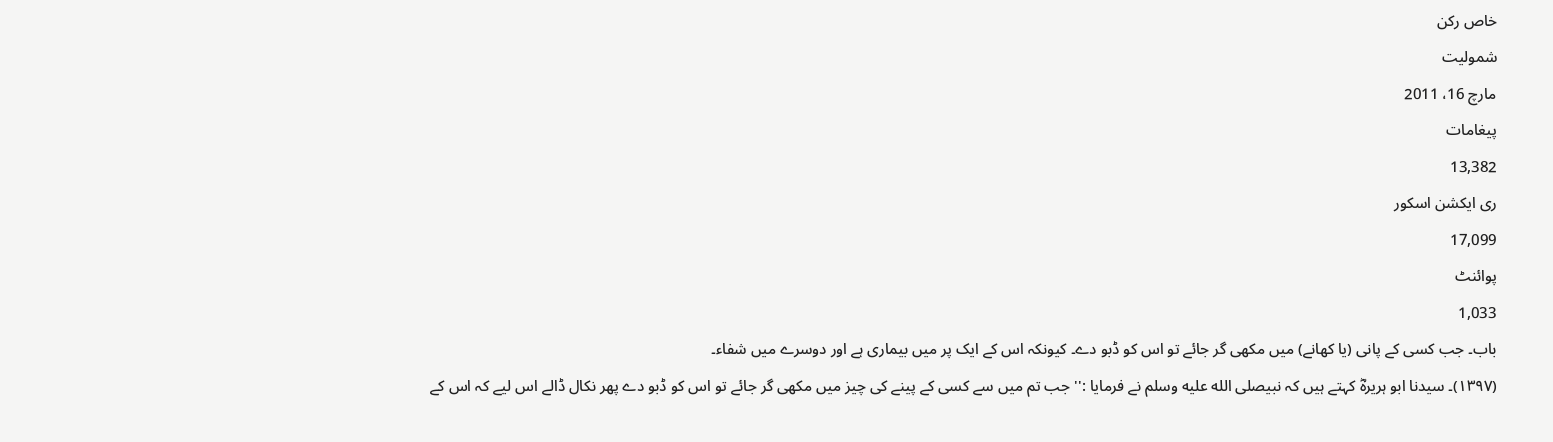خاص رکن
شمولیت
مارچ 16، 2011
پیغامات
13,382
ری ایکشن اسکور
17,099
پوائنٹ
1,033
باب۔ جب کسی کے پانی (یا کھانے) میں مکھی گر جائے تو اس کو ڈبو دے۔ کیونکہ اس کے ایک پر میں بیماری ہے اور دوسرے میں شفاء۔
(۱۳۹۷)۔ سیدنا ابو ہریرہؓ کہتے ہیں کہ نبیصلى الله عليه وسلم نے فرمایا :'' جب تم میں سے کسی کے پینے کی چیز میں مکھی گر جائے تو اس کو ڈبو دے پھر نکال ڈالے اس لیے کہ اس کے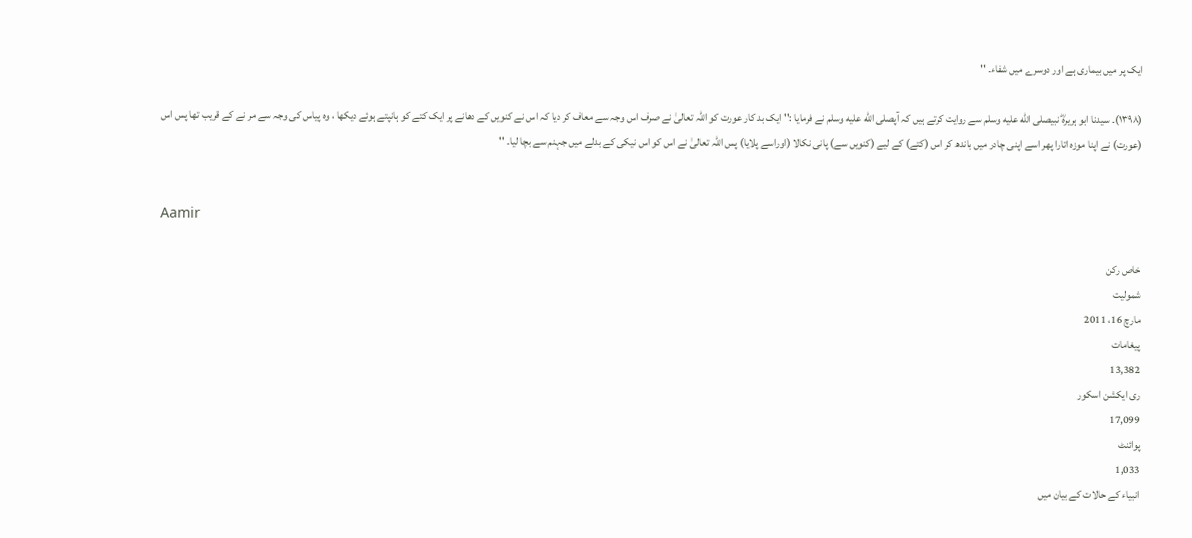ایک پر میں بیماری ہے اور دوسرے میں شفاء۔ ''

(۱۳۹۸)۔ سیدنا ابو ہریرہؓ نبیصلى الله عليه وسلم سے روایت کرتے ہیں کہ آپصلى الله عليه وسلم نے فرمایا :'' ایک بد کار عورت کو اللہ تعالیٰ نے صرف اس وجہ سے معاف کر دیا کہ اس نے کنویں کے دھانے پر ایک کتے کو ہانپتے ہوئے دیکھا ، وہ پیاس کی وجہ سے مر نے کے قریب تھا پس اس (عورت) نے اپنا موزہ اتارا پھر اسے اپنی چادر میں باندھ کر اس (کتے) کے لیے (کنویں سے) پانی نکالا (اوراسے پلایا) پس اللہ تعالیٰ نے اس کو اس نیکی کے بدلے میں جہنم سے بچا لیا۔ ''


Aamir

خاص رکن
شمولیت
مارچ 16، 2011
پیغامات
13,382
ری ایکشن اسکور
17,099
پوائنٹ
1,033
انبیاء کے حالات کے بیان میں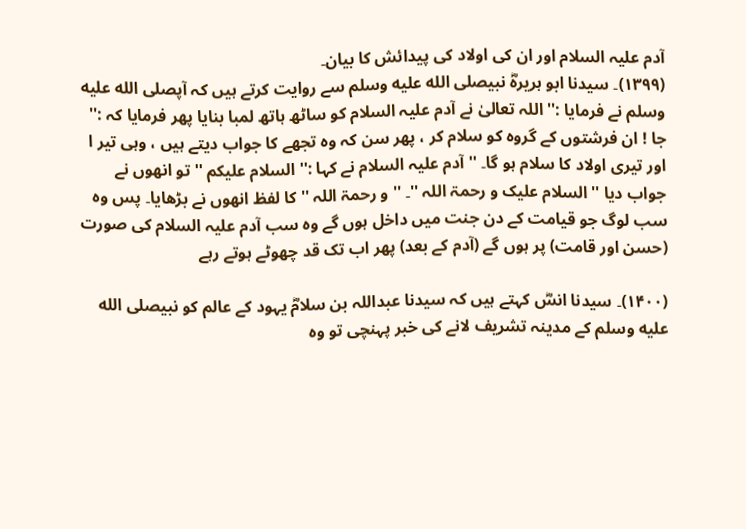آدم علیہ السلام اور ان کی اولاد کی پیدائش کا بیان۔
(۱۳۹۹)۔ سیدنا ابو ہریرہؓ نبیصلى الله عليه وسلم سے روایت کرتے ہیں کہ آپصلى الله عليه وسلم نے فرمایا :'' اللہ تعالیٰ نے آدم علیہ السلام کو ساٹھ ہاتھ لمبا بنایا پھر فرمایا کہ :'' جا ! ان فرشتوں کے گروہ کو سلام کر ، پھر سن کہ وہ تجھے کا جواب دیتے ہیں ، وہی تیر ا اور تیری اولاد کا سلام ہو گا۔ '' آدم علیہ السلام نے کہا :'' السلام علیکم '' تو انھوں نے جواب دیا '' السلام علیک و رحمۃ اللہ ''۔ '' و رحمۃ اللہ '' کا لفظ انھوں نے بڑھایا۔ پس وہ سب لوگ جو قیامت کے دن جنت میں داخل ہوں گے وہ سب آدم علیہ السلام کی صورت (حسن اور قامت) پر ہوں گے (آدم کے بعد) پھر اب تک قد چھوٹے ہوتے رہے

(۱۴۰۰)۔ سیدنا انسؓ کہتے ہیں کہ سیدنا عبداللہ بن سلامؓ یہود کے عالم کو نبیصلى الله عليه وسلم کے مدینہ تشریف لانے کی خبر پہنچی تو وہ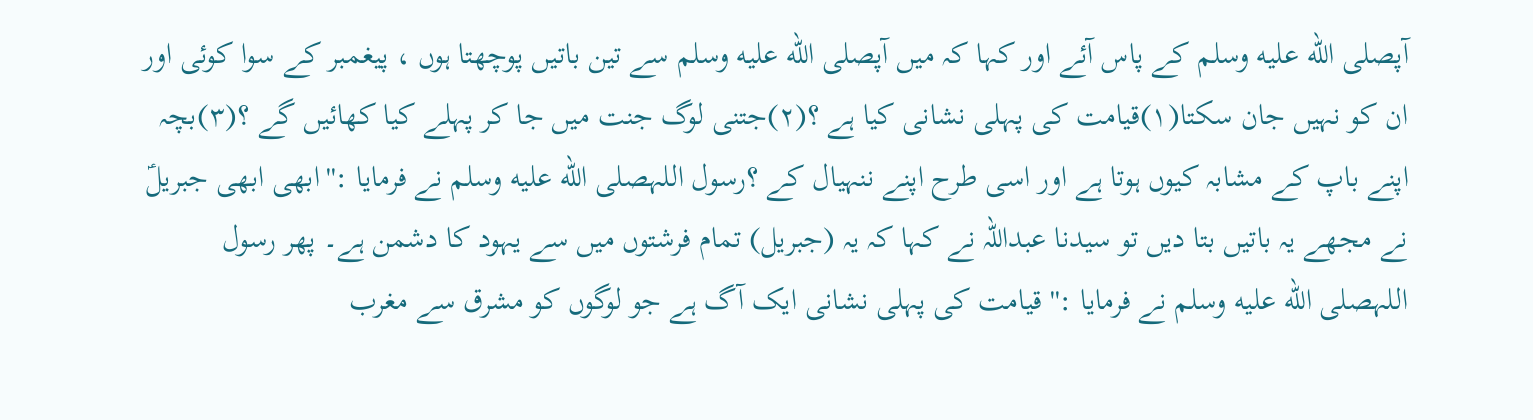آپصلى الله عليه وسلم کے پاس آئے اور کہا کہ میں آپصلى الله عليه وسلم سے تین باتیں پوچھتا ہوں ، پیغمبر کے سوا کوئی اور ان کو نہیں جان سکتا(۱)قیامت کی پہلی نشانی کیا ہے ؟(۲)جتنی لوگ جنت میں جا کر پہلے کیا کھائیں گے ؟(۳)بچہ اپنے باپ کے مشابہ کیوں ہوتا ہے اور اسی طرح اپنے ننہیال کے ؟رسول اللہصلى الله عليه وسلم نے فرمایا :''ابھی ابھی جبریلؑ نے مجھے یہ باتیں بتا دیں تو سیدنا عبداللہ نے کہا کہ یہ (جبریل) تمام فرشتوں میں سے یہود کا دشمن ہے۔ پھر رسول اللہصلى الله عليه وسلم نے فرمایا :'' قیامت کی پہلی نشانی ایک آگ ہے جو لوگوں کو مشرق سے مغرب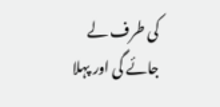کی طرف لے جائے گی اور پہلا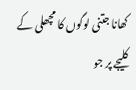کھانا جتنی لوگوں کا مچھلی کے کلیجے پر جو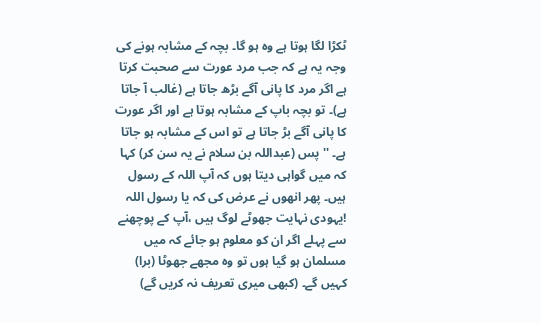ٹکڑا لگا ہوتا ہے وہ ہو گا۔ بچہ کے مشابہ ہونے کی وجہ یہ ہے کہ جب مرد عورت سے صحبت کرتا ہے اگر مرد کا پانی آگے بڑھ جاتا ہے (غالب آ جاتا ہے)۔ تو بچہ باپ کے مشابہ ہوتا ہے اور اگر عورت کا پانی آگے بڑ جاتا ہے تو اس کے مشابہ ہو جاتا ہے۔ '' پس (عبداللہ بن سلام نے یہ سن کر) کہا کہ میں گواہی دیتا ہوں کہ آپ اللہ کے رسول ہیں۔ پھر انھوں نے عرض کی کہ یا رسول اللہ !یہودی نہایت جھوٹے لوگ ہیں ،آپ کے پوچھنے سے پہلے اگر ان کو معلوم ہو جائے کہ میں مسلمان ہو گیا ہوں تو وہ مجھے جھوٹا (برا) کہیں گے۔ (کبھی میری تعریف نہ کریں گے)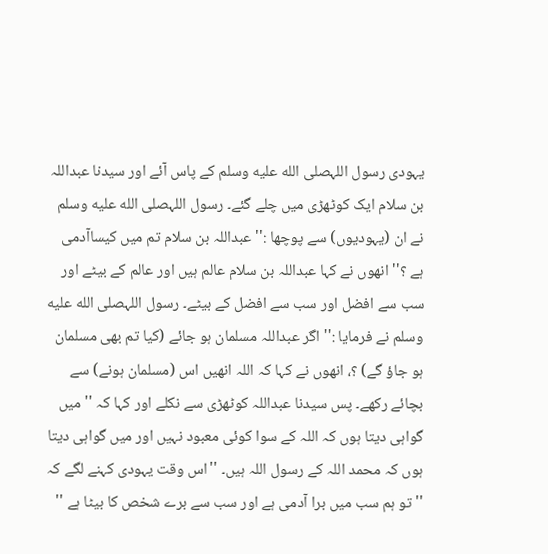یہودی رسول اللہصلى الله عليه وسلم کے پاس آئے اور سیدنا عبداللہ بن سلام ایک کوٹھڑی میں چلے گئے۔ رسول اللہصلى الله عليه وسلم نے ان (یہودیوں) سے پوچھا :'' عبداللہ بن سلام تم میں کیساآدمی ہے ؟'' انھوں نے کہا عبداللہ بن سلام عالم ہیں اور عالم کے بیٹے اور سب سے افضل اور سب سے افضل کے بیٹے۔ رسول اللہصلى الله عليه وسلم نے فرمایا :'' اگر عبداللہ مسلمان ہو جائے (کیا تم بھی مسلمان ہو جاؤ گے) ؟، انھوں نے کہا کہ اللہ انھیں اس (مسلمان ہونے) سے بچائے رکھے۔ پس سیدنا عبداللہ کوٹھڑی سے نکلے اور کہا کہ '' میں گواہی دیتا ہوں کہ اللہ کے سوا کوئی معبود نہیں اور میں گواہی دیتا ہوں کہ محمد اللہ کے رسول اللہ ہیں۔ ''اس وقت یہودی کہنے لگے کہ '' تو ہم سب میں برا آدمی ہے اور سب سے برے شخص کا بیٹا ہے ''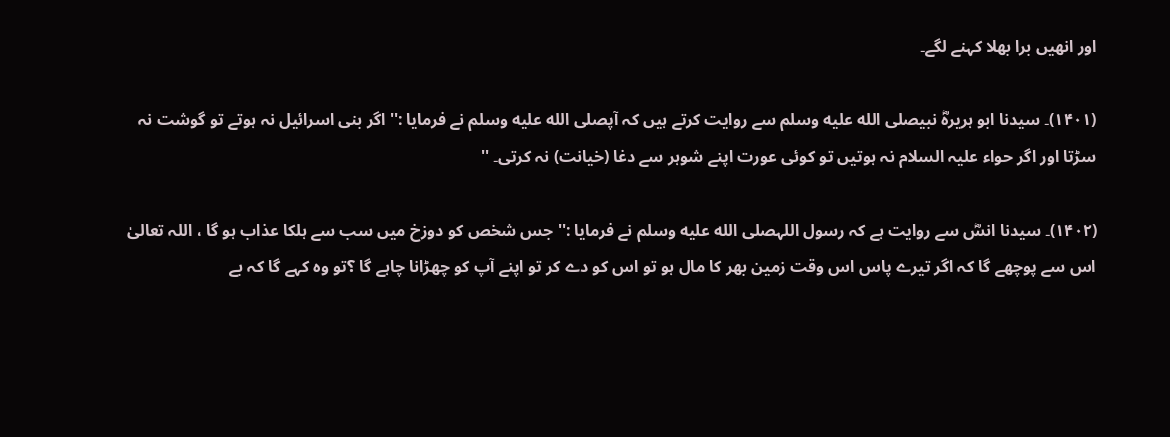اور انھیں برا بھلا کہنے لگے۔

(۱۴۰۱)۔ سیدنا ابو ہریرہؓ نبیصلى الله عليه وسلم سے روایت کرتے ہیں کہ آپصلى الله عليه وسلم نے فرمایا :'' اگر بنی اسرائیل نہ ہوتے تو گوشت نہ سڑتا اور اگر حواء علیہ السلام نہ ہوتیں تو کوئی عورت اپنے شوہر سے دغا (خیانت) نہ کرتی۔ ''

(۱۴۰۲)۔ سیدنا انسؓ سے روایت ہے کہ رسول اللہصلى الله عليه وسلم نے فرمایا :'' جس شخص کو دوزخ میں سب سے ہلکا عذاب ہو گا ، اللہ تعالیٰ اس سے پوچھے گا کہ اگر تیرے پاس اس وقت زمین بھر کا مال ہو تو اس کو دے کر تو اپنے آپ کو چھڑانا چاہے گا ؟تو وہ کہے گا کہ بے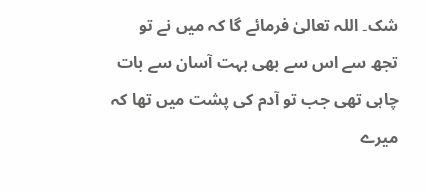شک۔ اللہ تعالیٰ فرمائے گا کہ میں نے تو تجھ سے اس سے بھی بہت آسان سے بات چاہی تھی جب تو آدم کی پشت میں تھا کہ میرے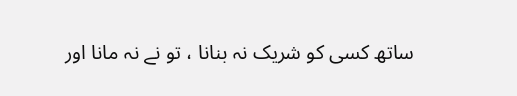ساتھ کسی کو شریک نہ بنانا ، تو نے نہ مانا اور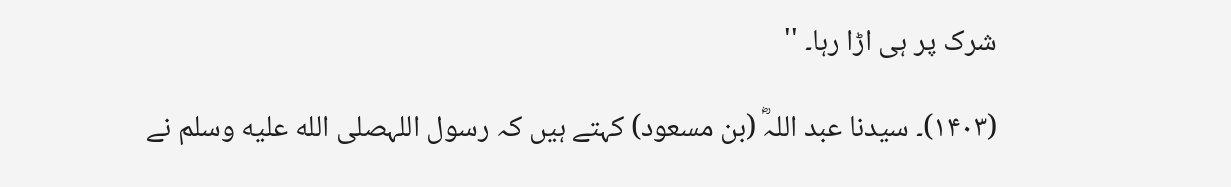شرک پر ہی اڑا رہا۔ ''

(۱۴۰۳)۔ سیدنا عبد اللہؓ (بن مسعود) کہتے ہیں کہ رسول اللہصلى الله عليه وسلم نے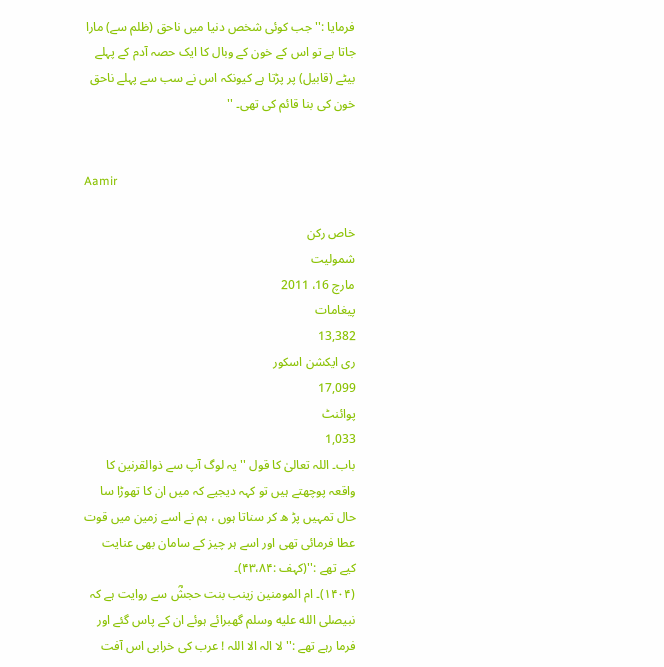فرمایا :'' جب کوئی شخص دنیا میں ناحق (ظلم سے) مارا جاتا ہے تو اس کے خون کے وبال کا ایک حصہ آدم کے پہلے بیٹے (قابیل) پر پڑتا ہے کیونکہ اس نے سب سے پہلے ناحق خون کی بنا قائم کی تھی۔ ''


Aamir

خاص رکن
شمولیت
مارچ 16، 2011
پیغامات
13,382
ری ایکشن اسکور
17,099
پوائنٹ
1,033
باب۔ اللہ تعالیٰ کا قول '' یہ لوگ آپ سے ذوالقرنین کا واقعہ پوچھتے ہیں تو کہہ دیجیے کہ میں ان کا تھوڑا سا حال تمہیں پڑ ھ کر سناتا ہوں ، ہم نے اسے زمین میں قوت عطا فرمائی تھی اور اسے ہر چیز کے سامان بھی عنایت کیے تھے :''(کہف :۴۳،۸۴)۔
(۱۴۰۴)۔ ام المومنین زینب بنت حجشؓ سے روایت ہے کہ نبیصلى الله عليه وسلم گھبرائے ہوئے ان کے پاس گئے اور فرما رہے تھے :'' لا الہ الا اللہ ! عرب کی خرابی اس آفت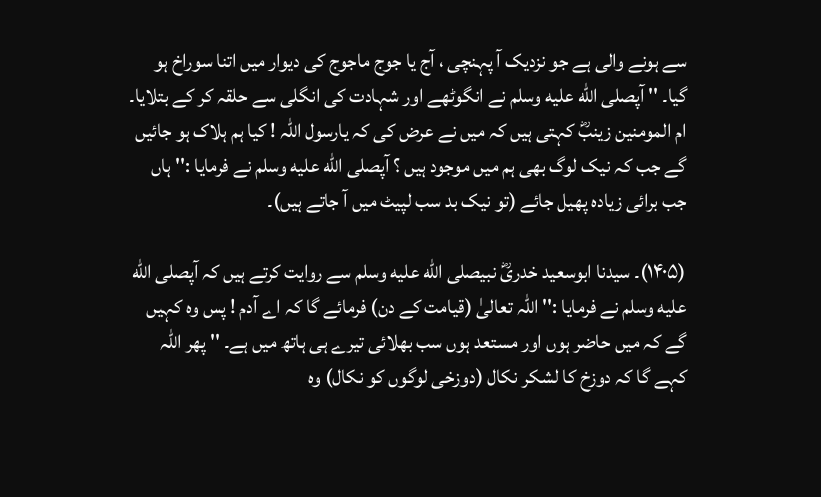سے ہونے والی ہے جو نزدیک آ پہنچی ، آج یا جوج ماجوج کی دیوار میں اتنا سوراخ ہو گیا۔ '' آپصلى الله عليه وسلم نے انگوٹھے اور شہادت کی انگلی سے حلقہ کر کے بتلایا۔ ام المومنین زینبؓ کہتی ہیں کہ میں نے عرض کی کہ یارسول اللہ ! کیا ہم ہلاک ہو جائیں گے جب کہ نیک لوگ بھی ہم میں موجود ہیں ؟ آپصلى الله عليه وسلم نے فرمایا :'' ہاں جب برائی زیادہ پھیل جائے (تو نیک بد سب لپیٹ میں آ جاتے ہیں)۔

(۱۴۰۵)۔ سیدنا ابوسعید خدریؓ نبیصلى الله عليه وسلم سے روایت کرتے ہیں کہ آپصلى الله عليه وسلم نے فرمایا :'' اللہ تعالیٰ (قیامت کے دن) فرمائے گا کہ اے آدم ! پس وہ کہیں گے کہ میں حاضر ہوں اور مستعد ہوں سب بھلائی تیرے ہی ہاتھ میں ہے۔ '' پھر اللہ کہے گا کہ دوزخ کا لشکر نکال (دوزخی لوگوں کو نکال) وہ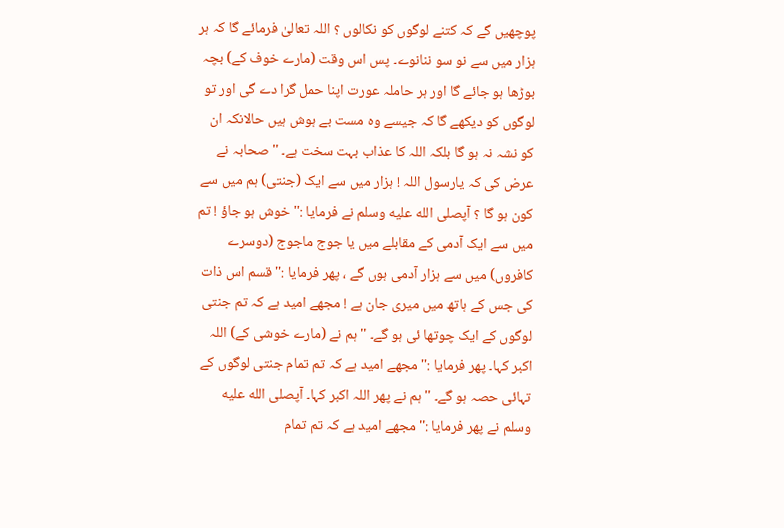پوچھیں گے کہ کتنے لوگوں کو نکالوں ؟ اللہ تعالیٰ فرمائے گا کہ ہر ہزار میں سے نو سو ننانوے۔ پس اس وقت (مارے خوف کے) بچہ بوڑھا ہو جائے گا اور ہر حاملہ عورت اپنا حمل گرا دے گی اور تو لوگوں کو دیکھے گا کہ جیسے وہ مست بے ہوش ہیں حالانکہ ان کو نشہ نہ ہو گا بلکہ اللہ کا عذاب بہت سخت ہے۔ '' صحابہ نے عرض کی کہ یارسول اللہ ! ہزار میں سے ایک (جنتی) ہم میں سے کون ہو گا ؟ آپصلى الله عليه وسلم نے فرمایا :'' خوش ہو جاؤ ! تم میں سے ایک آدمی کے مقابلے میں یا جوج ماجوج (دوسرے کافروں) میں سے ہزار آدمی ہوں گے ، پھر فرمایا :'' قسم اس ذات کی جس کے ہاتھ میں میری جان ہے ! مجھے امید ہے کہ تم جنتی لوگوں کے ایک چوتھا ئی ہو گے۔ '' ہم نے (مارے خوشی کے) اللہ اکبر کہا۔ پھر فرمایا :'' مجھے امید ہے کہ تم تمام جنتی لوگوں کے تہائی حصہ ہو گے۔ '' ہم نے پھر اللہ اکبر کہا۔ آپصلى الله عليه وسلم نے پھر فرمایا :'' مجھے امید ہے کہ تم تمام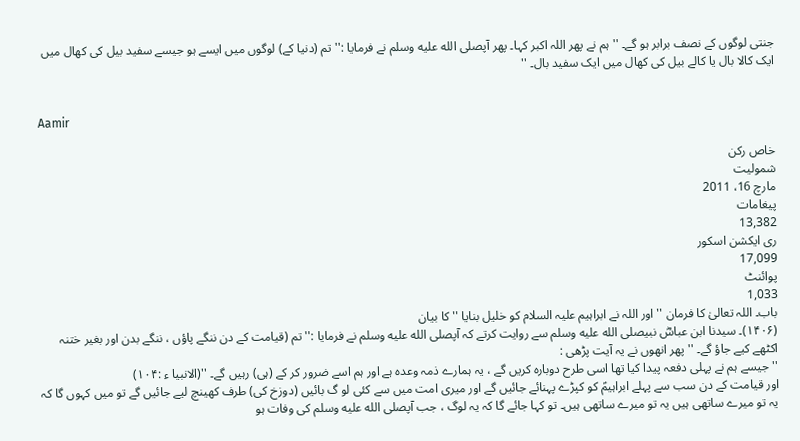جنتی لوگوں کے نصف برابر ہو گے۔ '' ہم نے پھر اللہ اکبر کہا۔ پھر آپصلى الله عليه وسلم نے فرمایا :'' تم (دنیا کے) لوگوں میں ایسے ہو جیسے سفید بیل کی کھال میں ایک کالا بال یا کالے بیل کی کھال میں ایک سفید بال۔ ''


Aamir

خاص رکن
شمولیت
مارچ 16، 2011
پیغامات
13,382
ری ایکشن اسکور
17,099
پوائنٹ
1,033
باب۔ اللہ تعالیٰ کا فرمان '' اور اللہ نے ابراہیم علیہ السلام کو خلیل بنایا '' کا بیان
(۱۴۰۶)۔ سیدنا ابن عباسؓ نبیصلى الله عليه وسلم سے روایت کرتے کہ آپصلى الله عليه وسلم نے فرمایا :'' تم (قیامت کے دن ننگے پاؤں ، ننگے بدن اور بغیر ختنہ اکٹھے کیے جاؤ گے۔ '' پھر انھوں نے یہ آیت پڑھی :
'' جیسے ہم نے پہلی دفعہ پیدا کیا تھا اسی طرح دوبارہ کریں گے ، یہ ہمارے ذمہ وعدہ ہے اور ہم اسے ضرور کر کے (ہی) رہیں گے۔ ''(الانبیا ء :۱۰۴)
اور قیامت کے دن سب سے پہلے ابراہیمؑ کو کپڑے پہنائے جائیں گے اور میری امت میں سے کئی لو گ بائیں (دوزخ کی) طرف کھینچ لیے جائیں گے تو میں کہوں گا کہ یہ تو میرے ساتھی ہیں یہ تو میرے ساتھی ہیں۔ تو کہا جائے گا کہ یہ لوگ ، جب آپصلى الله عليه وسلم کی وفات ہو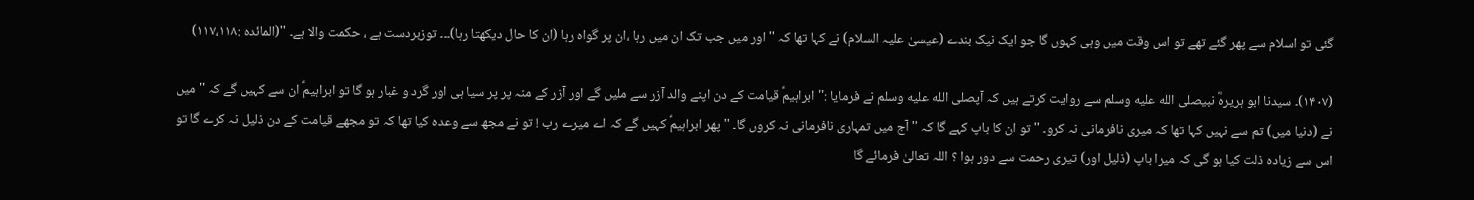گئی تو اسلام سے پھر گئے تھے تو اس وقت میں وہی کہوں گا جو ایک نیک بندے (عیسیٰ علیہ السلام) نے کہا تھا کہ '' اور میں جب تک ان میں رہا ،ان پر گواہ رہا (ان کا حال دیکھتا رہا)۔۔۔ توزبردست ہے ، حکمت والا ہے۔ ''(المائدہ :۱۱۷،۱۱۸)

(۱۴۰۷)۔ سیدنا ابو ہریرہؓ نبیصلى الله عليه وسلم سے روایت کرتے ہیں کہ آپصلى الله عليه وسلم نے فرمایا :'' ابراہیمؑ قیامت کے دن اپنے والد آزر سے ملیں گے اور آزر کے منہ پر پر سیا ہی اور گرد و غبار ہو گا تو ابراہیمؑ ان سے کہیں گے کہ '' میں نے (دنیا میں) تم سے نہیں کہا تھا کہ میری نافرمانی نہ کرو۔ '' تو ان کا باپ کہے گا کہ '' آج میں تمہاری نافرمانی نہ کروں گا۔ '' پھر ابراہیمؑ کہیں گے کہ اے میرے رب ! تو نے مجھ سے وعدہ کیا تھا کہ تو مجھے قیامت کے دن ذلیل نہ کرے گا تو اس سے زیادہ ذلت کیا ہو گی کہ میرا باپ (ذلیل اور) تیری رحمت سے دور ہوا ؟ اللہ تعالیٰ فرمائے گا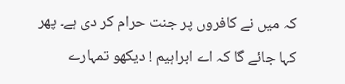کہ میں نے کافروں پر جنت حرام کر دی ہے۔ پھر کہا جائے گا کہ اے ابراہیم ! دیکھو تمہارے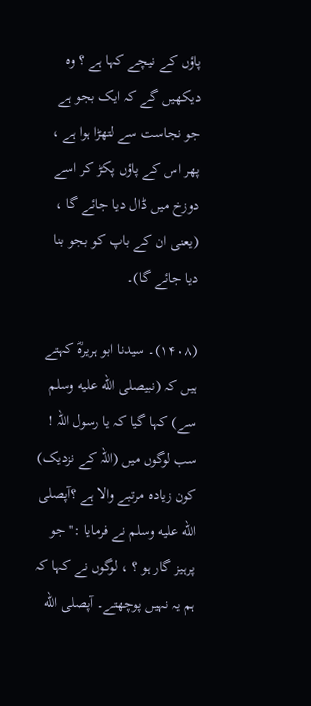پاؤں کے نیچے کہا ہے ؟ وہ دیکھیں گے کہ ایک بجو ہے جو نجاست سے لتھڑا ہوا ہے ، پھر اس کے پاؤں پکڑ کر اسے دوزخ میں ڈال دیا جائے گا ، (یعنی ان کے باپ کو بجو بنا دیا جائے گا)۔

(۱۴۰۸)۔ سیدنا ابو ہریرہؓ کہتے ہیں کہ (نبیصلى الله عليه وسلم سے) کہا گیا کہ یا رسول اللہ ! سب لوگوں میں (اللہ کے نزدیک) کون زیادہ مرتبے والا ہے ؟آپصلى الله عليه وسلم نے فرمایا :'' جو پرہیز گار ہو ؟ ، لوگوں نے کہا کہ ہم یہ نہیں پوچھتے۔ آپصلى الله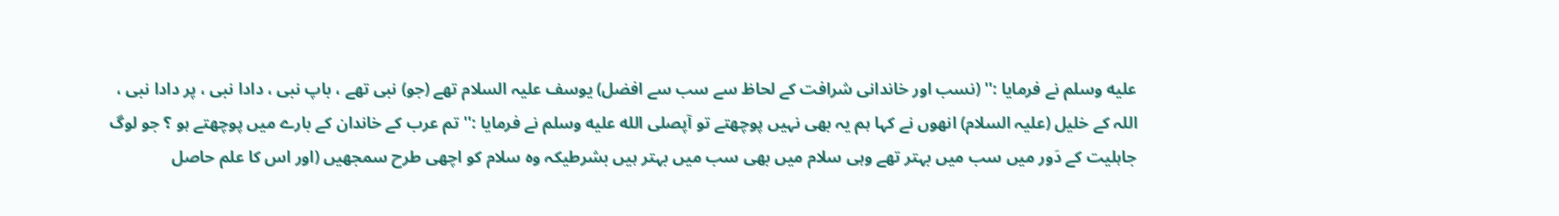عليه وسلم نے فرمایا :'' (نسب اور خاندانی شرافت کے لحاظ سے سب سے افضل) یوسف علیہ السلام تھے (جو) نبی تھے ، باپ نبی ، دادا نبی ، پر دادا نبی ، اللہ کے خلیل (علیہ السلام) انھوں نے کہا ہم یہ بھی نہیں پوچھتے تو آپصلى الله عليه وسلم نے فرمایا :'' تم عرب کے خاندان کے بارے میں پوچھتے ہو ؟ جو لوگ جاہلیت کے دَور میں سب میں بہتر تھے وہی سلام میں بھی سب میں بہتر ہیں بشرطیکہ وہ سلام کو اچھی طرح سمجھیں (اور اس کا علم حاصل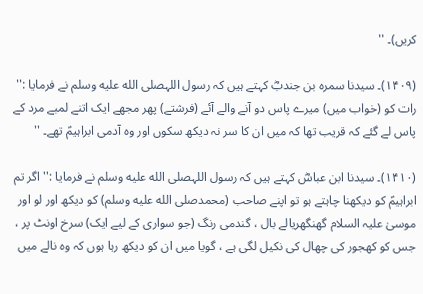کریں)۔ ''

(۱۴۰۹)۔ سیدنا سمرہ بن جندبؓ کہتے ہیں کہ رسول اللہصلى الله عليه وسلم نے فرمایا :'' رات کو (خواب میں) میرے پاس دو آنے والے آئے (فرشتے) پھر مجھے ایک اتنے لمبے مرد کے پاس لے گئے کہ قریب تھا کہ میں ان کا سر نہ دیکھ سکوں اور وہ آدمی ابراہیمؑ تھے۔ ''

(۱۴۱۰)۔ سیدنا ابن عباسؓ کہتے ہیں کہ رسول اللہصلى الله عليه وسلم نے فرمایا :'' اگر تم ابراہیمؑ کو دیکھنا چاہتے ہو تو اپنے صاحب (محمدصلى الله عليه وسلم) کو دیکھ اور لو اور موسیٰ علیہ السلام گھنگھریالے بال ، گندمی رنگ (جو سواری کے لیے ایک) سرخ اونٹ پر ، جس کو کھجور کی چھال کی نکیل لگی ہے ، گویا میں ان کو دیکھ رہا ہوں کہ وہ نالے میں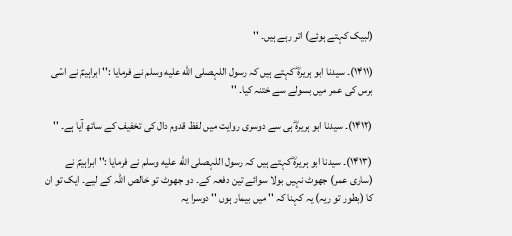(لبیک کہتے ہوئے) اتر رہے ہیں۔ ''

(۱۴۱۱)۔ سیدنا ابو ہریرہؓ کہتے ہیں کہ رسول اللہصلى الله عليه وسلم نے فرمایا :'' ابراہیمؑ نے اسّی برس کی عمر میں بسولے سے ختنہ کیا۔ ''

(۱۴۱۲)۔ سیدنا ابو ہریرہؓ ہی سے دوسری روایت میں لفظ قدوم دال کی تخفیف کے ساتھ آیا ہے۔ ''

(۱۴۱۳)۔ سیدنا ابو ہریرہؓ کہتے ہیں کہ رسول اللہصلى الله عليه وسلم نے فرمایا :'' ابراہیمؑ نے (ساری عمر) جھوٹ نہیں بولا سوائے تین دفعہ کے۔ دو جھوٹ تو خالص اللہ کے لیے۔ ایک تو ان کا (بطور تو ریہ) یہ کہنا کہ '' میں بیمار ہوں '' دوسرا یہ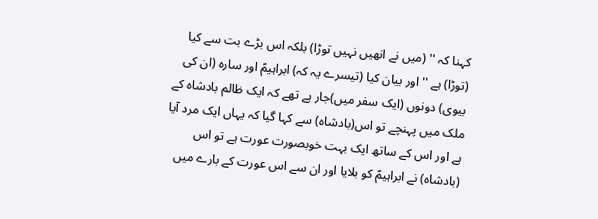کہنا کہ '' (میں نے انھیں نہیں توڑا) بلکہ اس بڑے بت سے کیا (توڑا) ہے '' اور بیان کیا (تیسرے یہ کہ) ابراہیمؑ اور سارہ (ان کی بیوی) دونوں (ایک سفر میں)جار ہے تھے کہ ایک ظالم بادشاہ کے ملک میں پہنچے تو اس(بادشاہ) سے کہا گیا کہ یہاں ایک مرد آیا ہے اور اس کے ساتھ ایک بہت خوبصورت عورت ہے تو اس (بادشاہ) نے ابراہیمؑ کو بلایا اور ان سے اس عورت کے بارے میں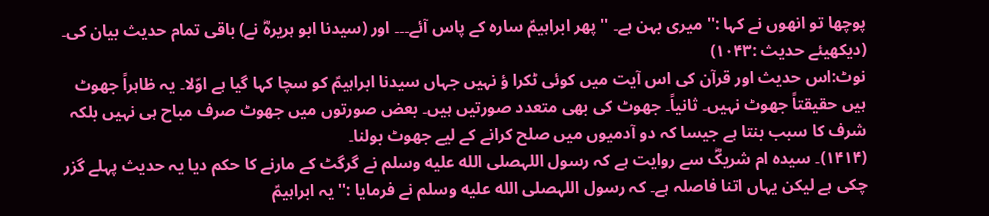پوچھا تو انھوں نے کہا :'' میری بہن ہے۔ '' پھر ابراہیمؑ سارہ کے پاس آئے۔۔۔ اور (سیدنا ابو ہریرہؓ نے) باقی تمام حدیث بیان کی۔ (دیکھیئے حدیث :۱۰۴۳)
نوٹ:اس حدیث اور قرآن کی اس آیت میں کوئی ٹکرا ؤ نہیں جہاں سیدنا ابراہیمؑ کو سچا کہا گیا ہے اوّلا۔ یہ ظاہراً جھوٹ ہیں حقیقتاً جھوٹ نہیں۔ ثانیاً۔ جھوٹ کی بھی متعدد صورتیں ہیں۔ بعض صورتوں میں جھوٹ صرف مباح ہی نہیں بلکہ شرف کا سبب بنتا ہے جیسا کہ دو آدمیوں میں صلح کرانے کے لیے جھوٹ بولنا۔
(۱۴۱۴)۔ سیدہ ام شریکؓ سے روایت ہے کہ رسول اللہصلى الله عليه وسلم نے گرگٹ کے مارنے کا حکم دیا یہ حدیث پہلے گزر چکی ہے لیکن یہاں اتنا فاصلہ ہے۔ کہ رسول اللہصلى الله عليه وسلم نے فرمایا :'' یہ ابراہیمؑ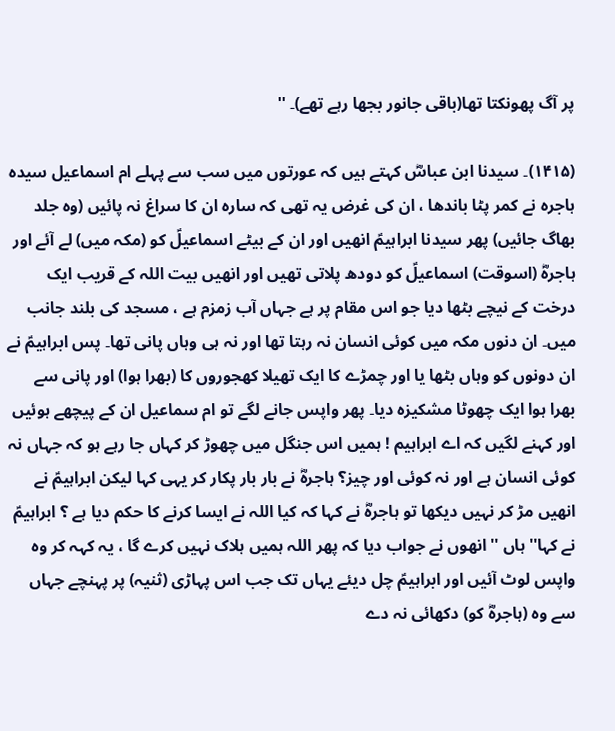پر آگ پھونکتا تھا(باقی جانور بجھا رہے تھے)۔ ''

(۱۴۱۵)۔ سیدنا ابن عباسؓ کہتے ہیں کہ عورتوں میں سب سے پہلے ام اسماعیل سیدہ ہاجرہ نے کمر پٹا باندھا ، ان کی غرض یہ تھی کہ سارہ ان کا سراغ نہ پائیں (وہ جلد بھاگ جائیں) پھر سیدنا ابراہیمؑ انھیں اور ان کے بیٹے اسماعیلؑ کو (مکہ میں) لے آئے اور ہاجرہؓ (اسوقت) اسماعیلؑ کو دودھ پلاتی تھیں اور انھیں بیت اللہ کے قریب ایک درخت کے نیچے بٹھا دیا جو اس مقام پر ہے جہاں آب زمزم ہے ، مسجد کی بلند جانب میں۔ ان دنوں مکہ میں کوئی انسان نہ رہتا تھا اور نہ ہی وہاں پانی تھا۔ پس ابراہیمؑ نے ان دونوں کو وہاں بٹھا یا اور چمڑے کا ایک تھیلا کھجوروں کا (بھرا ہوا) اور پانی سے بھرا ہوا ایک چھوٹا مشکیزہ دیا۔ پھر واپس جانے لگے تو ام سماعیل ان کے پیچھے ہوئیں اور کہنے لگیں کہ اے ابراہیم ! ہمیں اس جنگل میں چھوڑ کر کہاں جا رہے ہو کہ جہاں نہ کوئی انسان ہے اور نہ کوئی اور چیز؟ ہاجرہؓ نے بار بار پکار کر یہی کہا لیکن ابراہیمؑ نے انھیں مڑ کر نہیں دیکھا تو ہاجرہؓ نے کہا کہ کیا اللہ نے ایسا کرنے کا حکم دیا ہے ؟ ابراہیمؑ نے کہا'' ہاں '' انھوں نے جواب دیا کہ پھر اللہ ہمیں ہلاک نہیں کرے گا ، یہ کہہ کر وہ واپس لوٹ آئیں اور ابراہیمؑ چل دیئے یہاں تک جب اس پہاڑی (ثنیہ) پر پہنچے جہاں سے وہ (ہاجرہؓ کو) دکھائی نہ دے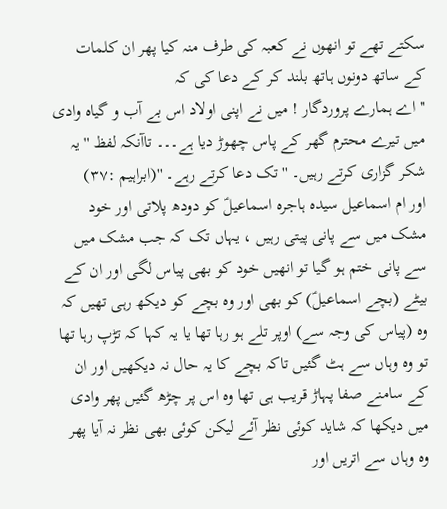سکتے تھے تو انھوں نے کعبہ کی طرف منہ کیا پھر ان کلمات کے ساتھ دونوں ہاتھ بلند کر کے دعا کی کہ
'' اے ہمارے پروردگار ! میں نے اپنی اولاد اس بے آب و گیاہ وادی میں تیرے محترم گھر کے پاس چھوڑ دیا ہے۔۔۔ تاآنکہ لفظ '' یہ شکر گزاری کرتے رہیں۔ '' تک دعا کرتے رہے۔ ''(ابراہیم :۳۷)
اور ام اسماعیل سیدہ ہاجرہ اسماعیلؑ کو دودھ پلاتی اور خود مشک میں سے پانی پیتی رہیں ، یہاں تک کہ جب مشک میں سے پانی ختم ہو گیا تو انھیں خود کو بھی پیاس لگی اور ان کے بیٹے (بچے اسماعیلؑ) کو بھی اور وہ بچے کو دیکھ رہی تھیں کہ وہ (پیاس کی وجہ سے) اوپر تلے ہو رہا تھا یا یہ کہا کہ تڑپ رہا تھا تو وہ وہاں سے ہٹ گئیں تاکہ بچے کا یہ حال نہ دیکھیں اور ان کے سامنے صفا پہاڑ قریب ہی تھا وہ اس پر چڑھ گئیں پھر وادی میں دیکھا کہ شاید کوئی نظر آئے لیکن کوئی بھی نظر نہ آیا پھر وہ وہاں سے اتریں اور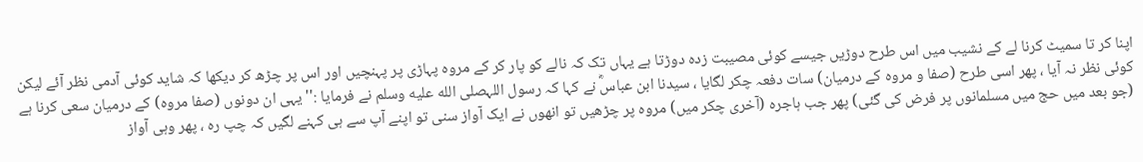اپنا کر تا سمیٹ کرنا لے کے نشیب میں اس طرح دوڑیں جیسے کوئی مصیبت زدہ دوڑتا ہے یہاں تک کہ نالے کو پار کر کے مروہ پہاڑی پر پہنچیں اور اس پر چڑھ کر دیکھا کہ شاید کوئی آدمی نظر آئے لیکن کوئی نظر نہ آیا ، پھر اسی طرح (صفا و مروہ کے درمیان) سات دفعہ چکر لگایا ، سیدنا ابن عباسؓ نے کہا کہ رسول اللہصلى الله عليه وسلم نے فرمایا :'' یہی ان دونوں (صفا مروہ) کے درمیان سعی کرنا ہے (جو بعد میں حج میں مسلمانوں پر فرض کی گئی) پھر جب ہاجرہ (آخری چکر میں) مروہ پر چڑھیں تو انھوں نے ایک آواز سنی تو اپنے آپ سے ہی کہنے لگیں کہ چپ رہ ، پھر وہی آواز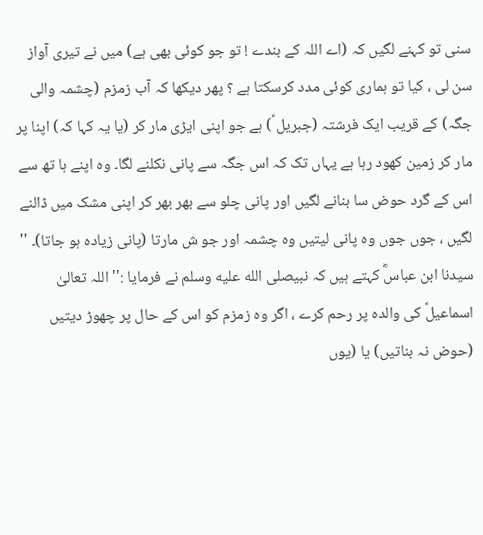سنی تو کہنے لگیں کہ (اے اللہ کے بندے ! تو جو کوئی بھی ہے) میں نے تیری آواز سن لی ، کیا تو ہماری کوئی مدد کرسکتا ہے ؟ پھر دیکھا کہ آب زمزم (چشمہ والی جگہ) کے قریب ایک فرشتہ (جبریل ؑ) ہے جو اپنی ایڑی مار کر (یا یہ کہا کہ) اپنا پر مار کر زمین کھود رہا ہے یہاں تک کہ اس جگہ سے پانی نکلنے لگا۔ وہ اپنے ہا تھ سے اس کے گرد حوض سا بنانے لگیں اور پانی چلو سے بھر بھر کر اپنی مشک میں ڈالنے لگیں ، جوں جوں وہ پانی لیتیں وہ چشمہ اور جو ش مارتا (پانی زیادہ ہو جاتا)۔ '' سیدنا ابن عباسؓ کہتے ہیں کہ نبیصلى الله عليه وسلم نے فرمایا :'' اللہ تعالیٰ اسماعیلؑ کی والدہ پر رحم کرے ، اگر وہ زمزم کو اس کے حال پر چھوڑ دیتیں (حوض نہ بناتیں) یا (یوں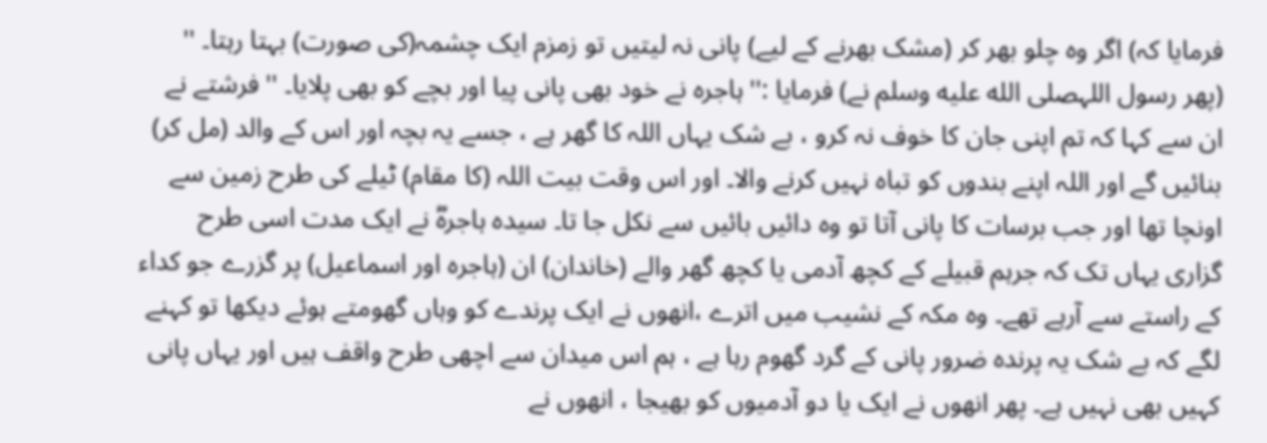فرمایا کہ) اگر وہ چلو بھر کر (مشک بھرنے کے لیے) پانی نہ لیتیں تو زمزم ایک چشمہ(کی صورت) بہتا رہتا۔ '' (پھر رسول اللہصلى الله عليه وسلم نے) فرمایا :'' ہاجرہ نے خود بھی پانی پیا اور بچے کو بھی پلایا۔ '' فرشتے نے ان سے کہا کہ تم اپنی جان کا خوف نہ کرو ، بے شک یہاں اللہ کا گھر ہے ، جسے یہ بچہ اور اس کے والد (مل کر) بنائیں گے اور اللہ اپنے بندوں کو تباہ نہیں کرنے والا۔ اور اس وقت بیت اللہ (کا مقام) ٹیلے کی طرح زمین سے اونچا تھا اور جب برسات کا پانی آتا تو وہ دائیں بائیں سے نکل جا تا۔ سیدہ ہاجرہؓ نے ایک مدت اسی طرح گزاری یہاں تک کہ جرہم قبیلے کے کچھ آدمی یا کچھ گھر والے (خاندان) ان (ہاجرہ اور اسماعیل) پر گزرے جو کداء کے راستے سے آرہے تھے۔ وہ مکہ کے نشیب میں اترے ،انھوں نے ایک پرندے کو وہاں گھومتے ہوئے دیکھا تو کہنے لگے کہ بے شک یہ پرندہ ضرور پانی کے گرد گھوم رہا ہے ، ہم اس میدان سے اچھی طرح واقف ہیں اور یہاں پانی کہیں بھی نہیں ہے۔ پھر انھوں نے ایک یا دو آدمیوں کو بھیجا ، انھوں نے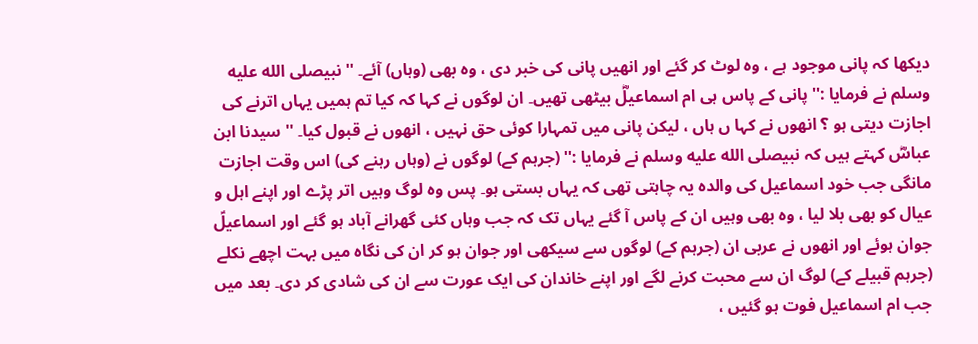دیکھا کہ پانی موجود ہے ، وہ لوٹ کر گئے اور انھیں پانی کی خبر دی ، وہ بھی (وہاں) آئے۔ '' نبیصلى الله عليه وسلم نے فرمایا :'' پانی کے پاس ہی ام اسماعیلؓ بیٹھی تھیں۔ ان لوگوں نے کہا کہ کیا تم ہمیں یہاں اترنے کی اجازت دیتی ہو ؟ انھوں نے کہا ں ہاں ، لیکن پانی میں تمہارا کوئی حق نہیں ، انھوں نے قبول کیا۔ '' سیدنا ابن عباسؓ کہتے ہیں کہ نبیصلى الله عليه وسلم نے فرمایا :'' (جرہم کے) لوگوں نے (وہاں رہنے کی) اس وقت اجازت مانگی جب خود اسماعیل کی والدہ یہ چاہتی تھی کہ یہاں بستی ہو۔ پس وہ لوگ وہیں اتر پڑے اور اپنے اہل و عیال کو بھی بلا لیا ، وہ بھی وہیں ان کے پاس آ گئے یہاں تک کہ جب وہاں کئی گھرانے آباد ہو گئے اور اسماعیلؑ جوان ہوئے اور انھوں نے عربی ان (جرہم کے) لوگوں سے سیکھی اور جوان ہو کر ان کی نگاہ میں بہت اچھے نکلے (جرہم قبیلے کے) لوگ ان سے محبت کرنے لگے اور اپنے خاندان کی ایک عورت سے ان کی شادی کر دی۔ بعد میں جب ام اسماعیل فوت ہو گئیں ،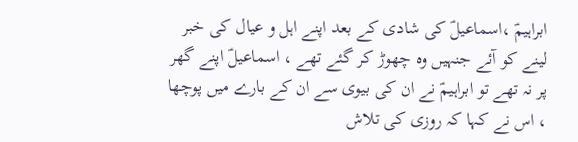ابراہیمؑ ،اسماعیلؑ کی شادی کے بعد اپنے اہل و عیال کی خبر لینے کو آئے جنہیں وہ چھوڑ کر گئے تھے ، اسماعیلؑ اپنے گھر پر نہ تھے تو ابراہیمؑ نے ان کی بیوی سے ان کے بارے میں پوچھا ، اس نے کہا کہ روزی کی تلاش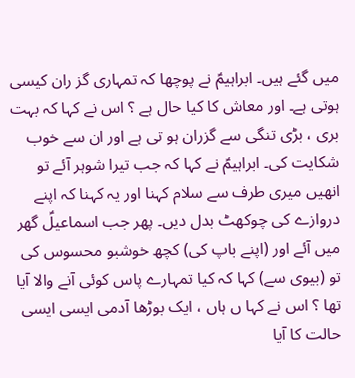میں گئے ہیں۔ ابراہیمؑ نے پوچھا کہ تمہاری گز ران کیسی ہوتی ہے۔ اور معاش کا کیا حال ہے ؟ اس نے کہا کہ بہت بری ، بڑی تنگی سے گزران ہو تی ہے اور ان سے خوب شکایت کی۔ ابراہیمؑ نے کہا کہ جب تیرا شوہر آئے تو انھیں میری طرف سے سلام کہنا اور یہ کہنا کہ اپنے دروازے کی چوکھٹ بدل دیں۔ پھر جب اسماعیلؑ گھر میں آئے اور (اپنے باپ کی) کچھ خوشبو محسوس کی تو (بیوی سے) کہا کہ کیا تمہارے پاس کوئی آنے والا آیا تھا ؟ اس نے کہا ں ہاں ، ایک بوڑھا آدمی ایسی ایسی حالت کا آیا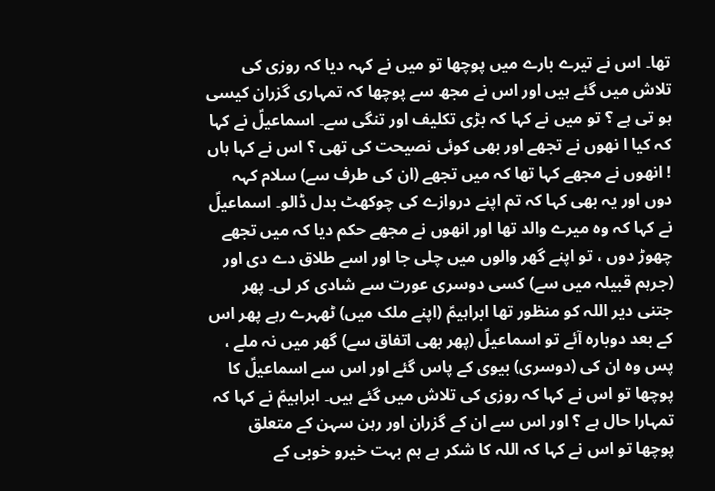تھا۔ اس نے تیرے بارے میں پوچھا تو میں نے کہہ دیا کہ روزی کی تلاش میں گئے ہیں اور اس نے مجھ سے پوچھا کہ تمہاری گزران کیسی ہو تی ہے ؟ تو میں نے کہا کہ بڑی تکلیف اور تنگی سے۔ اسماعیلؑ نے کہا کہ کیا ا نھوں نے تجھے اور بھی کوئی نصیحت کی تھی ؟ اس نے کہا ہاں ! انھوں نے مجھے کہا تھا کہ میں تجھے (ان کی طرف سے) سلام کہہ دوں اور یہ بھی کہا کہ تم اپنے دروازے کی چوکھٹ بدل ڈالو۔ اسماعیلؑ نے کہا کہ وہ میرے والد تھا اور انھوں نے مجھے حکم دیا کہ میں تجھے چھوڑ دوں ، تو اپنے گھر والوں میں چلی جا اور اسے طلاق دے دی اور (جرہم قبیلہ میں سے) کسی دوسری عورت سے شادی کر لی۔ پھر جتنی دیر اللہ کو منظور تھا ابراہیمؑ (اپنے ملک میں) ٹھہرے رہے پھر اس کے بعد دوبارہ آئے تو اسماعیلؑ (پھر بھی اتفاق سے) گھر میں نہ ملے ، پس وہ ان کی (دوسری) بیوی کے پاس گئے اور اس سے اسماعیلؑ کا پوچھا تو اس نے کہا کہ روزی کی تلاش میں گئے ہیں۔ ابراہیمؑ نے کہا کہ تمہارا حال ہے ؟ اور اس سے ان کے گزران اور رہن سہن کے متعلق پوچھا تو اس نے کہا کہ اللہ کا شکر ہے ہم بہت خیرو خوبی کے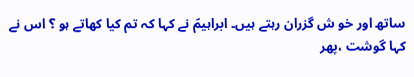ساتھ اور خو ش گزران رہتے ہیں۔ ابراہیمؑ نے کہا کہ تم کیا کھاتے ہو ؟ اس نے کہا گوشت ،پھر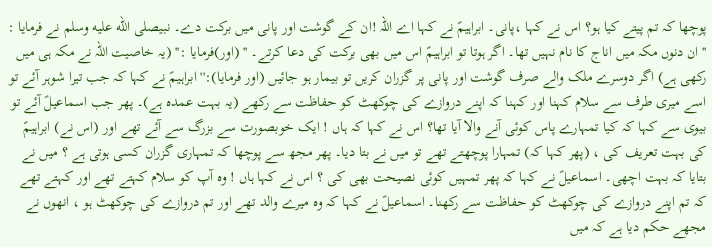پوچھا کہ تم پیتے کیا ہو؟ اس نے کہا ،پانی۔ ابراہیمؑ نے کہا اے اللہ !ان کے گوشت اور پانی میں برکت دے۔ نبیصلى الله عليه وسلم نے فرمایا : '' ان دنوں مکہ میں اناج کا نام نہیں تھا۔ اگر ہوتا تو ابراہیمؑ اس میں بھی برکت کی دعا کرتے۔ '' (اور)فرمایا :'' (یہ خاصیت اللہ نے مکہ ہی میں رکھی ہے) اگر دوسرے ملک والے صرف گوشت اور پانی پر گزران کریں تو بیمار ہو جائیں (اور فرمایا):'' ابراہیمؑ نے کہا کہ جب تیرا شوہر آئے تو اسے میری طرف سے سلام کہنا اور کہنا کہ اپنے دروازے کی چوکھٹ کو حفاظت سے رکھے (یہ بہت عمدہ ہے)۔ پھر جب اسماعیلؑ آئے تو بیوی سے کہا کہ کیا تمہارے پاس کوئی آنے والا آیا تھا؟ اس نے کہا کہ ہاں ! ایک خوبصورت سے بزرگ سے آئے تھے اور (اس نے) ابراہیمؑ کی بہت تعریف کی ، (پھر کہا کہ) تمہارا پوچھتے تھے تو میں نے بتا دیا۔ پھر مجھ سے پوچھا کہ تمہاری گزران کسی ہوتی ہے ؟ میں نے بتایا کہ بہت اچھی۔ اسماعیلؑ نے کہا کہ پھر تمہیں کوئی نصیحت بھی کی ؟ اس نے کہا ہاں ! وہ آپ کو سلام کہتے تھے اور کہتے تھے کہ تم اپنے دروازے کی چوکھٹ کو حفاظت سے رکھنا۔ اسماعیلؑ نے کہا کہ وہ میرے والد تھے اور تم دروازے کی چوکھٹ ہو ، انھوں نے مجھے حکم دیا ہے کہ میں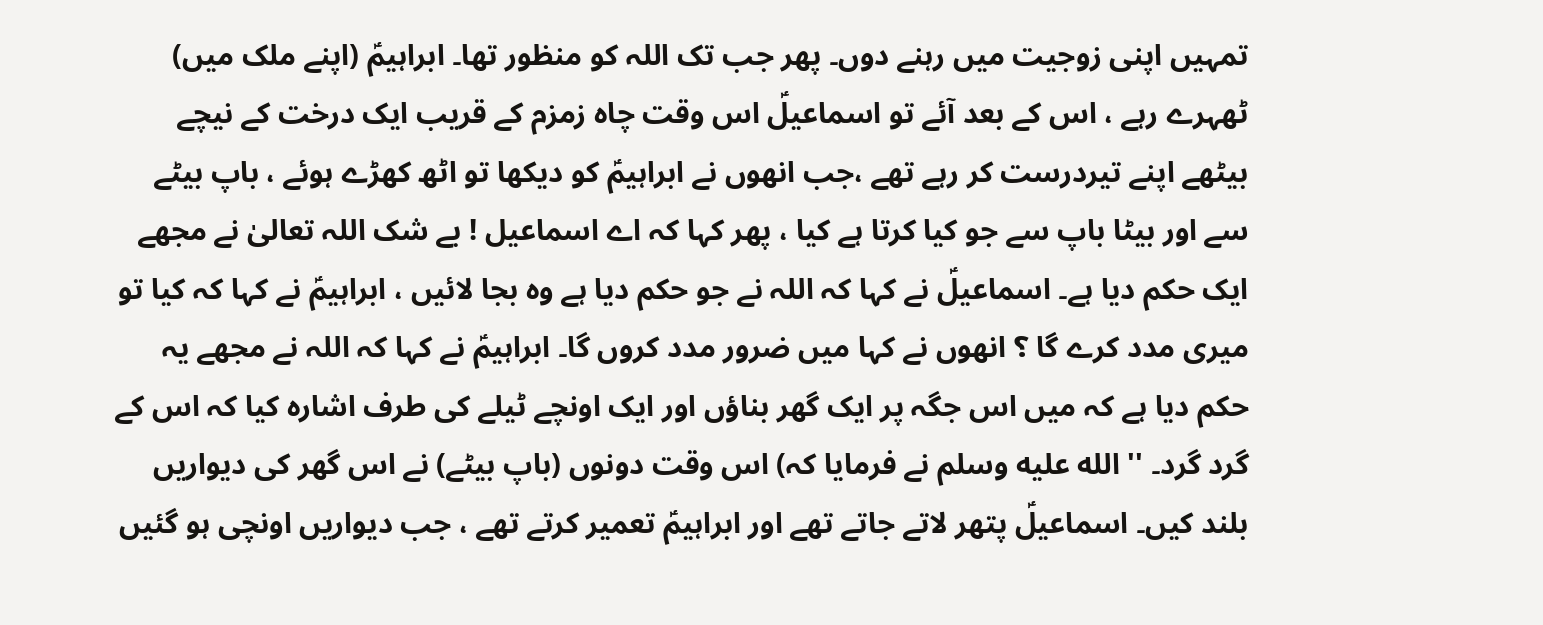تمہیں اپنی زوجیت میں رہنے دوں۔ پھر جب تک اللہ کو منظور تھا۔ ابراہیمؑ (اپنے ملک میں) ٹھہرے رہے ، اس کے بعد آئے تو اسماعیلؑ اس وقت چاہ زمزم کے قریب ایک درخت کے نیچے بیٹھے اپنے تیردرست کر رہے تھے ،جب انھوں نے ابراہیمؑ کو دیکھا تو اٹھ کھڑے ہوئے ، باپ بیٹے سے اور بیٹا باپ سے جو کیا کرتا ہے کیا ، پھر کہا کہ اے اسماعیل ! بے شک اللہ تعالیٰ نے مجھے ایک حکم دیا ہے۔ اسماعیلؑ نے کہا کہ اللہ نے جو حکم دیا ہے وہ بجا لائیں ، ابراہیمؑ نے کہا کہ کیا تو میری مدد کرے گا ؟ انھوں نے کہا میں ضرور مدد کروں گا۔ ابراہیمؑ نے کہا کہ اللہ نے مجھے یہ حکم دیا ہے کہ میں اس جگہ پر ایک گھر بناؤں اور ایک اونچے ٹیلے کی طرف اشارہ کیا کہ اس کے گرد گرد۔ '' الله عليه وسلم نے فرمایا کہ) اس وقت دونوں (باپ بیٹے) نے اس گھر کی دیواریں بلند کیں۔ اسماعیلؑ پتھر لاتے جاتے تھے اور ابراہیمؑ تعمیر کرتے تھے ، جب دیواریں اونچی ہو گئیں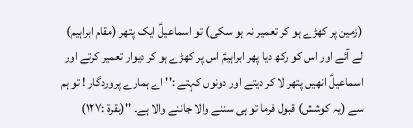(زمین پر کھڑے ہو کر تعمیر نہ ہو سکی) تو اسماعیلؑ ایک پتھر (مقام ابراہیم) لے آئے اور اس کو رکھ دیا پھر ابراہیمؑ اس پر کھڑے ہو کر دیوار تعمیر کرتے اور اسماعیلؑ انھیں پتھر لا کر دیتے اور دونوں کہتے :'' اے ہمارے پروردگار ! تو ہم سے (یہ کوشش) قبول فرما تو ہی سننے والا جاننے والا ہے۔ ''(بقرۃ :۱۲۷)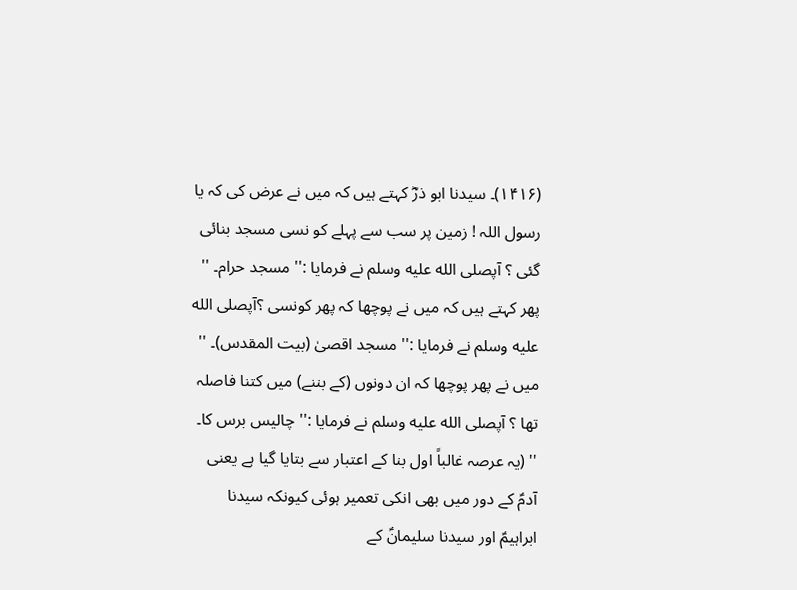(۱۴۱۶)۔ سیدنا ابو ذرؓ کہتے ہیں کہ میں نے عرض کی کہ یا رسول اللہ ! زمین پر سب سے پہلے کو نسی مسجد بنائی گئی ؟ آپصلى الله عليه وسلم نے فرمایا :'' مسجد حرام۔ '' پھر کہتے ہیں کہ میں نے پوچھا کہ پھر کونسی ؟آپصلى الله عليه وسلم نے فرمایا :'' مسجد اقصیٰ (بیت المقدس)۔ '' میں نے پھر پوچھا کہ ان دونوں (کے بننے) میں کتنا فاصلہ تھا ؟ آپصلى الله عليه وسلم نے فرمایا :'' چالیس برس کا۔ '' (یہ عرصہ غالباً اول بنا کے اعتبار سے بتایا گیا ہے یعنی آدمؑ کے دور میں بھی انکی تعمیر ہوئی کیونکہ سیدنا ابراہیمؑ اور سیدنا سلیمانؑ کے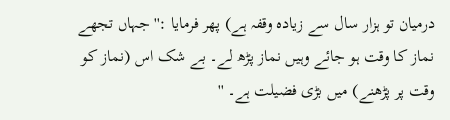درمیان تو ہزار سال سے زیادہ وقفہ ہے) پھر فرمایا :'' جہاں تجھے نماز کا وقت ہو جائے وہیں نماز پڑھ لے۔ بے شک اس (نماز کو وقت پر پڑھنے) میں بڑی فضیلت ہے۔ ''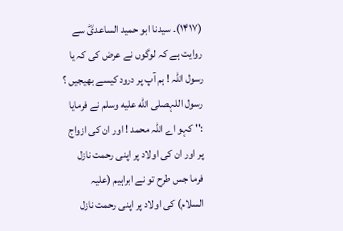(۱۴۱۷)۔ سیدنا ابو حمید الساعدیؓ سے روایت ہے کہ لوگوں نے عرض کی کہ یا رسول اللہ ! ہم آپ پر درود کیسے بھیجیں ؟ رسول اللہصلى الله عليه وسلم نے فرمایا :'' کہو اے اللہ محمد ! اور ان کی ازواج پر اور ان کی اولاد پر اپنی رحمت نازل فرما جس طرح تو نے ابراہیم (علیہ السلام) کی اولاد پر اپنی رحمت نازل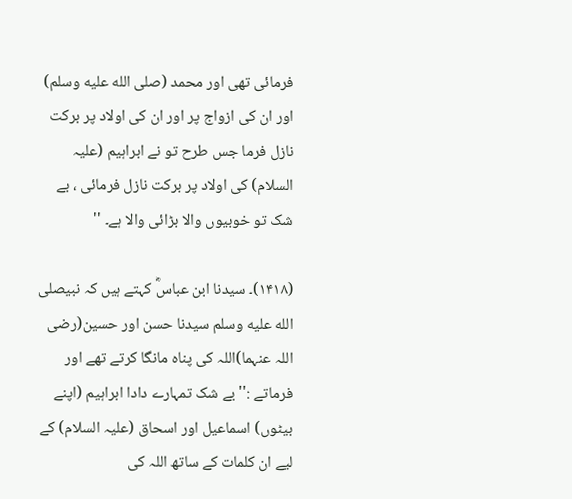فرمائی تھی اور محمد (صلى الله عليه وسلم) اور ان کی ازواج پر اور ان کی اولاد پر برکت نازل فرما جس طرح تو نے ابراہیم (علیہ السلام) کی اولاد پر برکت نازل فرمائی ، بے شک تو خوبیوں والا بڑائی والا ہے۔ ''

(۱۴۱۸)۔ سیدنا ابن عباسؓ کہتے ہیں کہ نبیصلى الله عليه وسلم سیدنا حسن اور حسین(رضی اللہ عنہما)اللہ کی پناہ مانگا کرتے تھے اور فرماتے :'' بے شک تمہارے دادا ابراہیم (اپنے بیٹوں) اسماعیل اور اسحاق (علیہ السلام) کے لیے ان کلمات کے ساتھ اللہ کی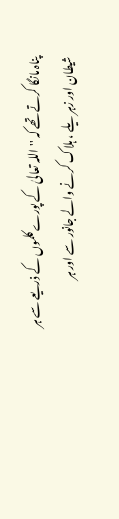پناہ مانگا کرتے تھے کہ '' اللہ تعالیٰ کے پورے کلموں کے ذریعے سے ہر شیطان اور زہر یلے ، ہلاک کرنے والے جانور سے اور ہر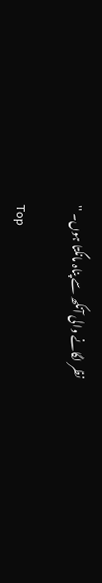نظر لگانے والی آنکھ سے پناہ مانگتا ہوں۔ ''

Top